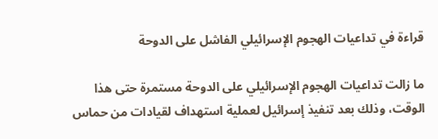قراءة في تداعيات الهجوم الإسرائيلي الفاشل على الدوحة

ما زالت تداعيات الهجوم الإسرائيلي على الدوحة مستمرة حتى هذا الوقت، وذلك بعد تنفيذ إسرائيل لعملية استهداف لقيادات من حماس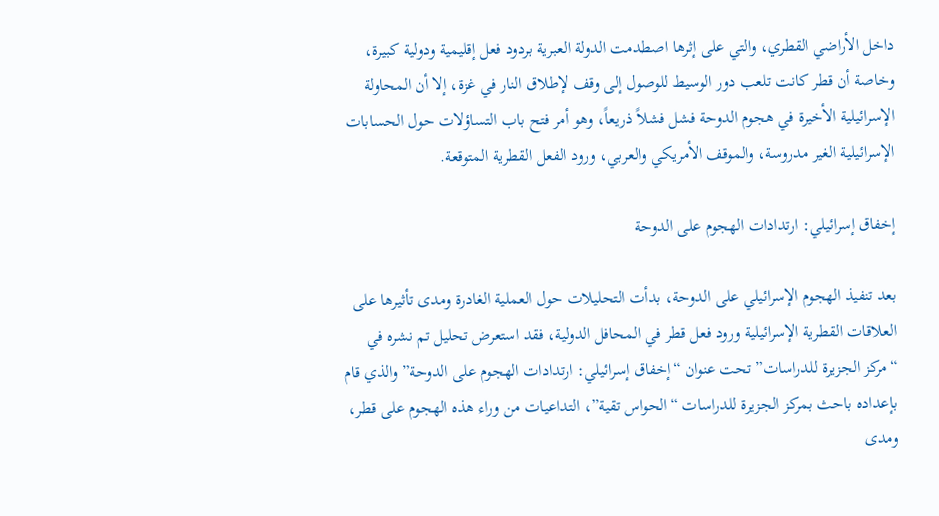داخل الأراضي القطري، والتي على إثرها اصطدمت الدولة العبرية بردود فعل إقليمية ودولية كبيرة، وخاصة أن قطر كانت تلعب دور الوسيط للوصول إلى وقف لإطلاق النار في غزة، إلا أن المحاولة الإسرائيلية الأخيرة في هجوم الدوحة فشل فشلاً ذريعاً، وهو أمر فتح باب التساؤلات حول الحسابات الإسرائيلية الغير مدروسة، والموقف الأمريكي والعربي، ورود الفعل القطرية المتوقعة.

إخفاق إسرائيلي: ارتدادات الهجوم على الدوحة

بعد تنفيذ الهجوم الإسرائيلي على الدوحة، بدأت التحليلات حول العملية الغادرة ومدى تأثيرها على العلاقات القطرية الإسرائيلية ورود فعل قطر في المحافل الدولية، فقد استعرض تحليل تم نشره في “مركز الجزيرة للدراسات” تحت عنوان “إخفاق إسرائيلي: ارتدادات الهجوم على الدوحة” والذي قام بإعداده باحث بمركز الجزيرة للدراسات “الحواس تقية”، التداعيات من وراء هذه الهجوم على قطر، ومدى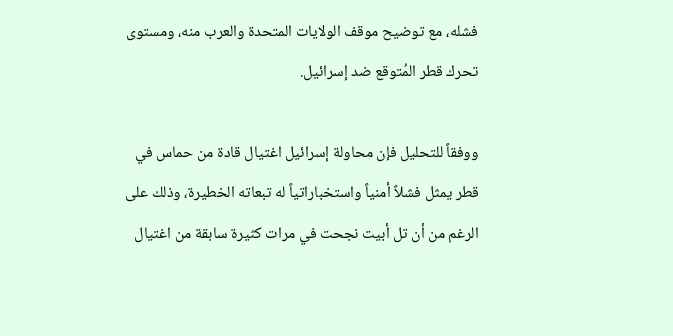فشله، مع توضيح موقف الولايات المتحدة والعرب منه، ومستوى تحرك قطر المُتوقع ضد إسرائيل.

ووفقاً للتحليل فإن محاولة إسرائيل اغتيال قادة من حماس في قطر يمثل فشلاً أمنياً واستخباراتياً له تبعاته الخطيرة، وذلك على الرغم من أن تل أبيت نجحت في مرات كثيرة سابقة من اغتيال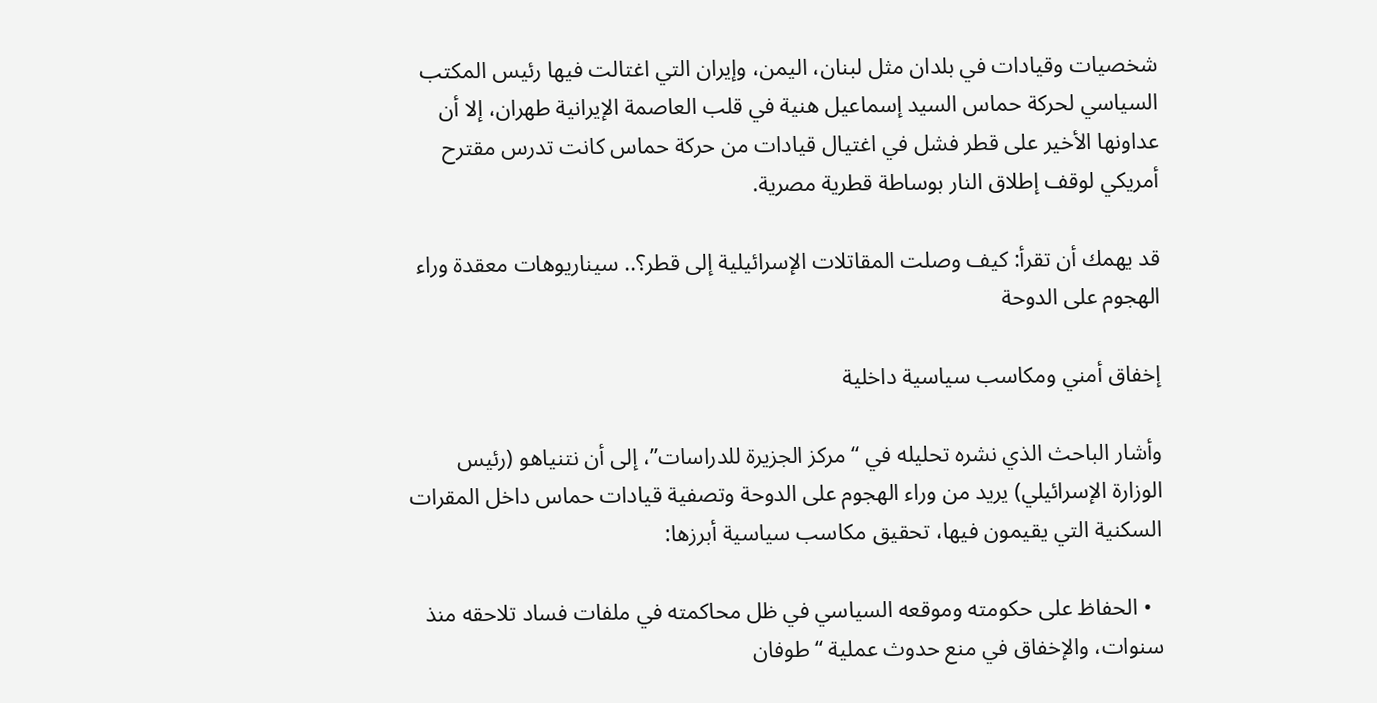شخصيات وقيادات في بلدان مثل لبنان، اليمن، وإيران التي اغتالت فيها رئيس المكتب السياسي لحركة حماس السيد إسماعيل هنية في قلب العاصمة الإيرانية طهران، إلا أن عداونها الأخير على قطر فشل في اغتيال قيادات من حركة حماس كانت تدرس مقترح أمريكي لوقف إطلاق النار بوساطة قطرية مصرية.

قد يهمك أن تقرأ: كيف وصلت المقاتلات الإسرائيلية إلى قطر؟.. سيناريوهات معقدة وراء الهجوم على الدوحة

إخفاق أمني ومكاسب سياسية داخلية

وأشار الباحث الذي نشره تحليله في “مركز الجزيرة للدراسات”، إلى أن نتنياهو (رئيس الوزارة الإسرائيلي) يريد من وراء الهجوم على الدوحة وتصفية قيادات حماس داخل المقرات السكنية التي يقيمون فيها، تحقيق مكاسب سياسية أبرزها:

  • الحفاظ على حكومته وموقعه السياسي في ظل محاكمته في ملفات فساد تلاحقه منذ سنوات، والإخفاق في منع حدوث عملية “طوفان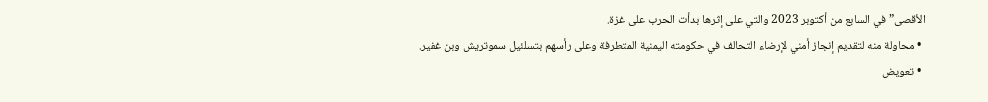الأقصى” في السابع من أكتوبر 2023 والتي على إثرها بدأت الحرب على غزة.
  • محاولة منه لتقديم إنجاز أمني لإرضاء التحالف في حكومته اليمنية المتطرفة وعلى رأسهم بتسلئيل سموتريش وبن غفير.
  • تعويض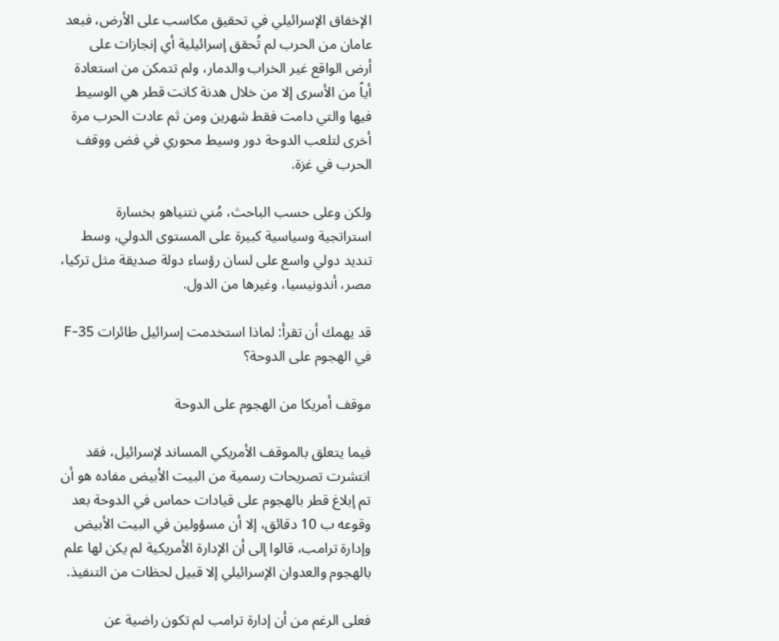الإخفاق الإسرائيلي في تحقيق مكاسب على الأرض، فبعد عامان من الحرب لم تُحقق إسرائيلية أي إنجازات على أرض الواقع غير الخراب والدمار، ولم تتمكن من استعادة أياً من الأسرى إلا من خلال هدنة كانت قطر هي الوسيط فيها والتي دامت فقط شهرين ومن ثم عادت الحرب مرة أخرى لتلعب الدوحة دور وسيط محوري في فض ووقف الحرب في غزة.

ولكن وعلى حسب الباحث، مُني نتنياهو بخسارة استراتجية وسياسية كبيرة على المستوى الدولي، وسط تنديد دولي واسع على لسان رؤساء دولة صديقة مثل تركيا، مصر، أندونيسيا، وغيرها من الدول.

قد يهمك أن تقرأ: لماذا استخدمت إسرائيل طائرات F-35 في الهجوم على الدوحة؟

موقف أمريكا من الهجوم على الدوحة

فيما يتعلق بالموقف الأمريكي المساند لإسرائيل، فقد انتشرت تصريحات رسمية من البيت الأبيض مفاده هو أن تم إبلاغ قطر بالهجوم على قيادات حماس في الدوحة بعد وقوعه ب 10 دقائق، إلا أن مسؤولين في البيت الأبيض وإدارة ترامب، قالوا إلى أن الإدارة الأمريكية لم يكن لها علم بالهجوم والعدوان الإسرائيلي إلا قبيل لحظات من التنفيذ.

فعلى الرغم من أن إدارة ترامب لم تكون راضية عن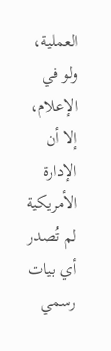العملية، ولو في الإعلام، إلا أن الإدارة الأمريكية لم تُصدر أي بيات رسمي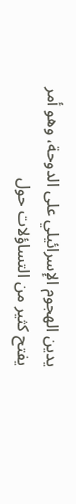يدين الهجوم الإسرائيلي على الدوحة، وهو أمر يفتح كثير من التساؤلات حول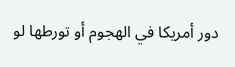دور أمريكا في الهجوم أو تورطها لو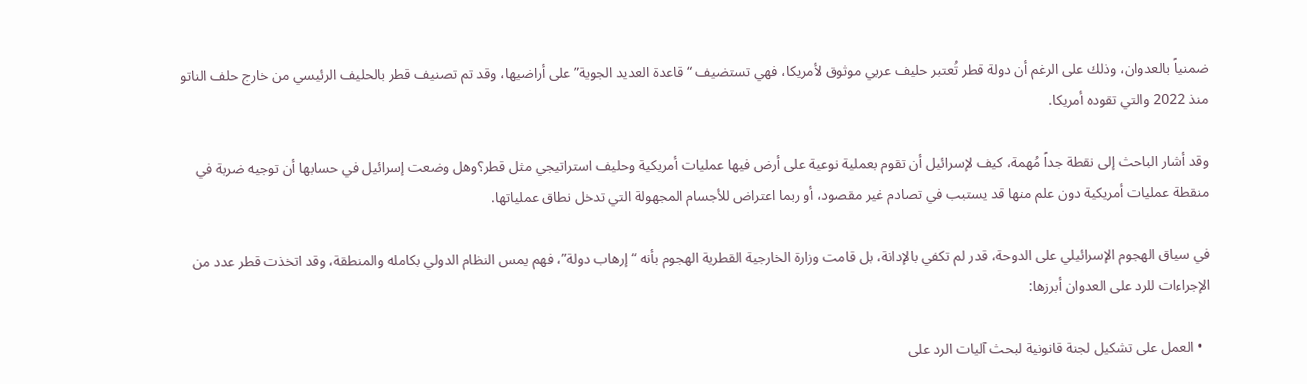ضمنياً بالعدوان، وذلك على الرغم أن دولة قطر تُعتبر حليف عربي موثوق لأمريكا، فهي تستضيف “قاعدة العديد الجوية” على أراضيها، وقد تم تصنيف قطر بالحليف الرئيسي من خارج حلف الناتو منذ 2022 والتي تقوده أمريكا.

وقد أشار الباحث إلى نقطة جداً مُهمة، كيف لإسرائيل أن تقوم بعملية نوعية على أرض فيها عمليات أمريكية وحليف استراتيجي مثل قطر؟وهل وضعت إسرائيل في حسابها أن توجيه ضربة في منقطة عمليات أمريكية دون علم منها قد يستبب في تصادم غير مقصود، أو ربما اعتراض للأجسام المجهولة التي تدخل نطاق عملياتها.

في سياق الهجوم الإسرائيلي على الدوحة، قدر لم تكفي بالإدانة، بل قامت وزارة الخارجية القطرية الهجوم بأنه “إرهاب دولة”، فهم يمس النظام الدولي بكامله والمنطقة، وقد اتخذت قطر عدد من الإجراءات للرد على العدوان أبرزها:

  • العمل على تشكيل لجنة قانونية لبحث آليات الرد على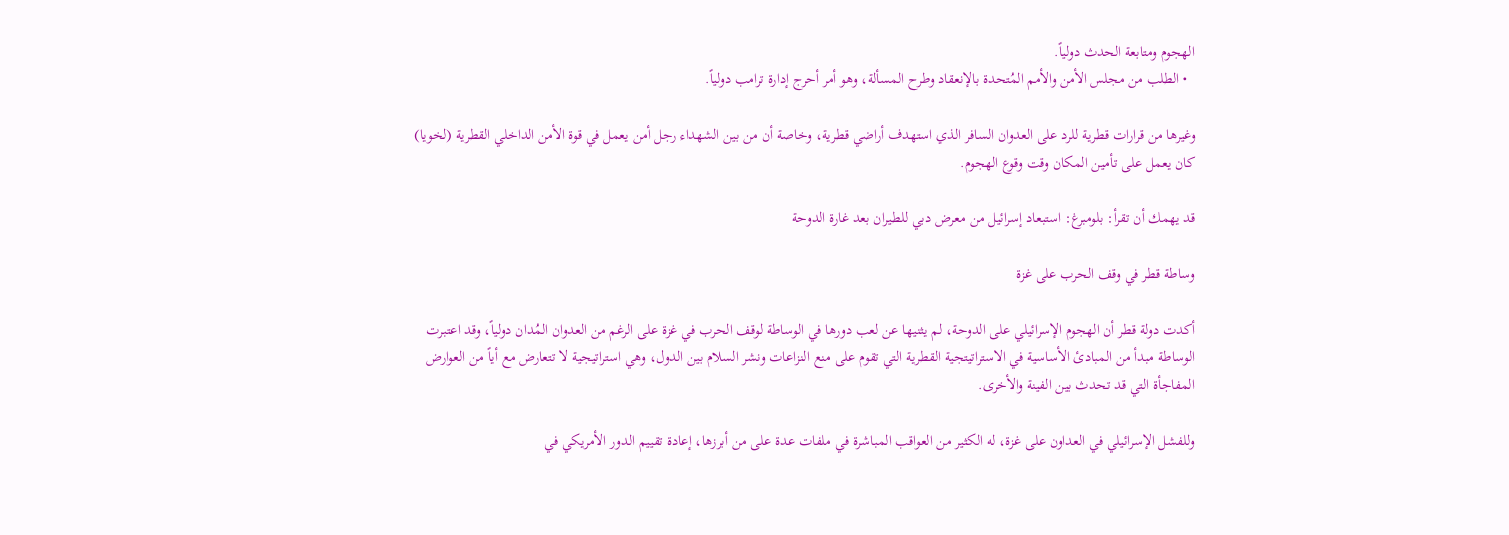الهجوم ومتابعة الحدث دولياً.
  • الطلب من مجلس الأمن والأمم المُتحدة بالإنعقاد وطرح المسألة، وهو أمر أحرج إدارة ترامب دولياً.

وغيرها من قرارات قطرية للرد على العدوان السافر الذي استهدف أراضي قطرية، وخاصة أن من بين الشهداء رجل أمن يعمل في قوة الأمن الداخلي القطرية (لخويا) كان يعمل على تأمين المكان وقت وقوع الهجوم.

قد يهمك أن تقرأ: بلومبرغ: استبعاد إسرائيل من معرض دبي للطيران بعد غارة الدوحة

وساطة قطر في وقف الحرب على غزة

أكدت دولة قطر أن الهجوم الإسرائيلي على الدوحة، لم يثنيها عن لعب دورها في الوساطة لوقف الحرب في غزة على الرغم من العدوان المُدان دولياً، وقد اعتبرت الوساطة مبدأ من المبادئ الأساسية في الاستراتيتجية القطرية التي تقوم على منع النزاعات ونشر السلام بين الدول، وهي استراتيجية لا تتعارض مع أياً من العوارض المفاجأة التي قد تحدث بين الفينة والأخرى.

وللفشل الإسرائيلي في العداون على غزة، له الكثير من العواقب المباشرة في ملفات عدة على من أبرزها، إعادة تقييم الدور الأمريكي في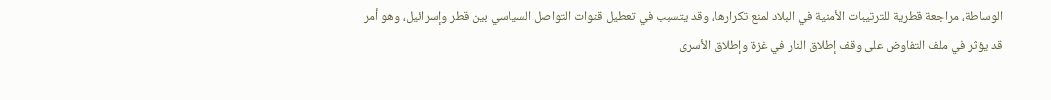الوساطة، مراجعة قطرية للترتيبات الأمنية في البلاد لمنع تكرارها، وقد يتسبب في تعطيل قنوات التواصل السياسي بين قطر وإسرائيل، وهو أمر قد يؤثر في ملف التفاوض على وقف إطلاق النار في غزة وإطلاق الأسرى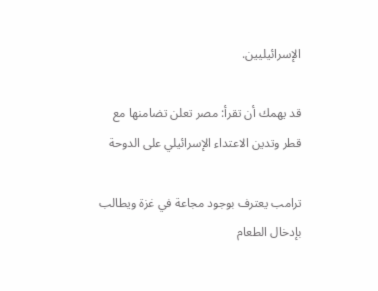الإسرائيليين.

قد يهمك أن تقرأ: مصر تعلن تضامنها مع قطر وتدين الاعتداء الإسرائيلي على الدوحة

ترامب يعترف بوجود مجاعة في غزة ويطالب بإدخال الطعام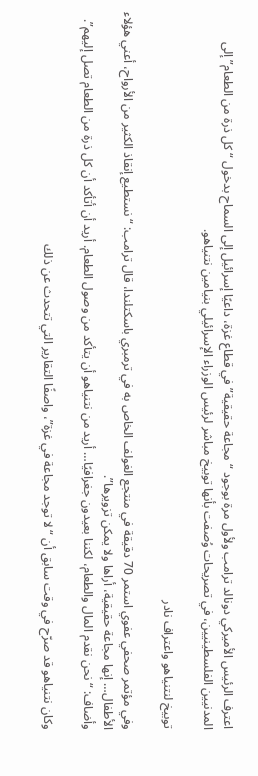اعترف الرئيس الأميركي دونالد ترامب ولأول مرة بوجود “مجاعة حقيقية” في قطاع غزة، داعيًا إسرائيل إلى السماح بدخول “كل ذرة من الطعام” إلى المدنيين الفلسطينيين، في تصريحات وُصفت بأنها توبيخ مباشر لرئيس الوزراء الإسرائيلي بنيامين نتنياهو.

توبيخ لنتنياهو واعتراف نادر

وفي مؤتمر صحفي عفوي استمر 70 دقيقة في منتجع الغولف الخاص به في ترمبري باسكتلندا، قال ترامب: “نستطيع إنقاذ الكثير من الأرواح، أعني هؤلاء الأطفال… إنها مجاعة حقيقية، أراها ولا يمكن تزويرها”.
وأضاف: “نحن نقدم المال والطعام، لكننا بعيدون جغرافيًا… أريد من نتنياهو أن يتأكد من وصول الطعام. أريد أن أتأكد أن كل ذرة من الطعام تصل إليهم”.

وكان نتنياهو قد صرّح في وقت سابق أن “لا توجد مجاعة في غزة”، واصفًا التقارير التي تتحدث عن ذلك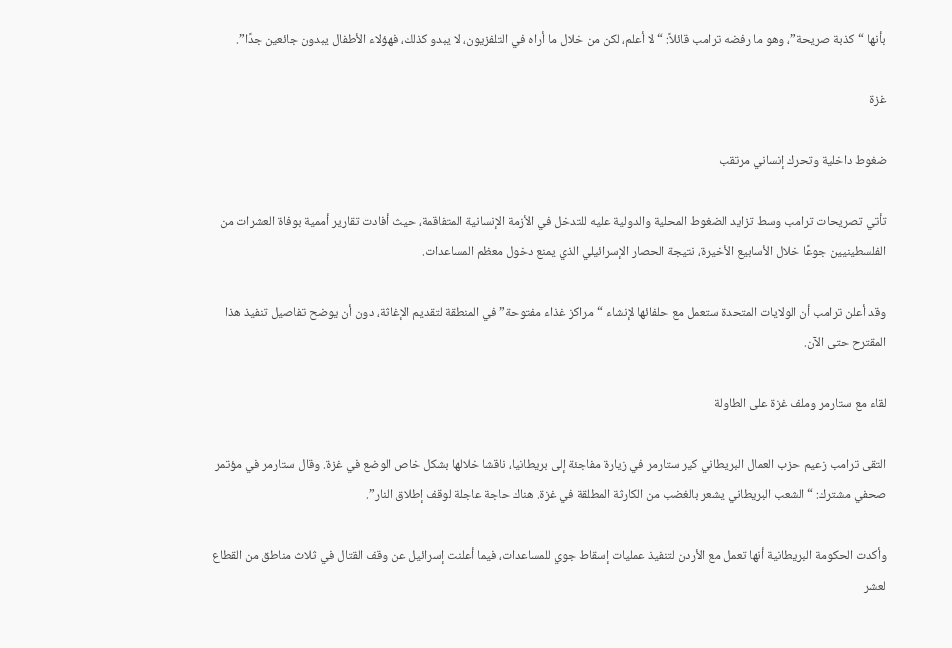بأنها “كذبة صريحة”، وهو ما رفضه ترامب قائلاً: “لا أعلم، لكن من خلال ما أراه في التلفزيون، لا يبدو كذلك، فهؤلاء الأطفال يبدون جائعين جدًا”.

غزة

ضغوط داخلية وتحرك إنساني مرتقب

تأتي تصريحات ترامب وسط تزايد الضغوط المحلية والدولية عليه للتدخل في الأزمة الإنسانية المتفاقمة، حيث أفادت تقارير أممية بوفاة العشرات من الفلسطينيين جوعًا خلال الأسابيع الأخيرة، نتيجة الحصار الإسرائيلي الذي يمنع دخول معظم المساعدات.

وقد أعلن ترامب أن الولايات المتحدة ستعمل مع حلفائها لإنشاء “مراكز غذاء مفتوحة” في المنطقة لتقديم الإغاثة، دون أن يوضح تفاصيل تنفيذ هذا المقترح حتى الآن.

لقاء مع ستارمر وملف غزة على الطاولة

التقى ترامب زعيم حزب العمال البريطاني كير ستارمر في زيارة مفاجئة إلى بريطانيا، ناقشا خلالها بشكل خاص الوضع في غزة. وقال ستارمر في مؤتمر صحفي مشترك: “الشعب البريطاني يشعر بالغضب من الكارثة المطلقة في غزة. هناك حاجة عاجلة لوقف إطلاق النار”.

وأكدت الحكومة البريطانية أنها تعمل مع الأردن لتنفيذ عمليات إسقاط جوي للمساعدات، فيما أعلنت إسرائيل عن وقف القتال في ثلاث مناطق من القطاع لعشر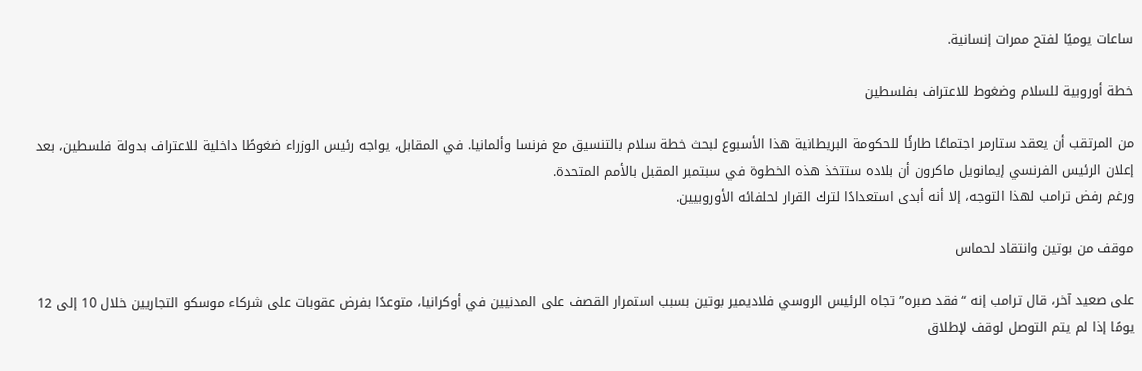ساعات يوميًا لفتح ممرات إنسانية.

خطة أوروبية للسلام وضغوط للاعتراف بفلسطين

من المرتقب أن يعقد ستارمر اجتماعًا طارئًا للحكومة البريطانية هذا الأسبوع لبحث خطة سلام بالتنسيق مع فرنسا وألمانيا. في المقابل، يواجه رئيس الوزراء ضغوطًا داخلية للاعتراف بدولة فلسطين، بعد إعلان الرئيس الفرنسي إيمانويل ماكرون أن بلاده ستتخذ هذه الخطوة في سبتمبر المقبل بالأمم المتحدة.
ورغم رفض ترامب لهذا التوجه، إلا أنه أبدى استعدادًا لترك القرار لحلفائه الأوروبيين.

موقف من بوتين وانتقاد لحماس

على صعيد آخر، قال ترامب إنه “فقد صبره” تجاه الرئيس الروسي فلاديمير بوتين بسبب استمرار القصف على المدنيين في أوكرانيا، متوعدًا بفرض عقوبات على شركاء موسكو التجاريين خلال 10 إلى 12 يومًا إذا لم يتم التوصل لوقف لإطلاق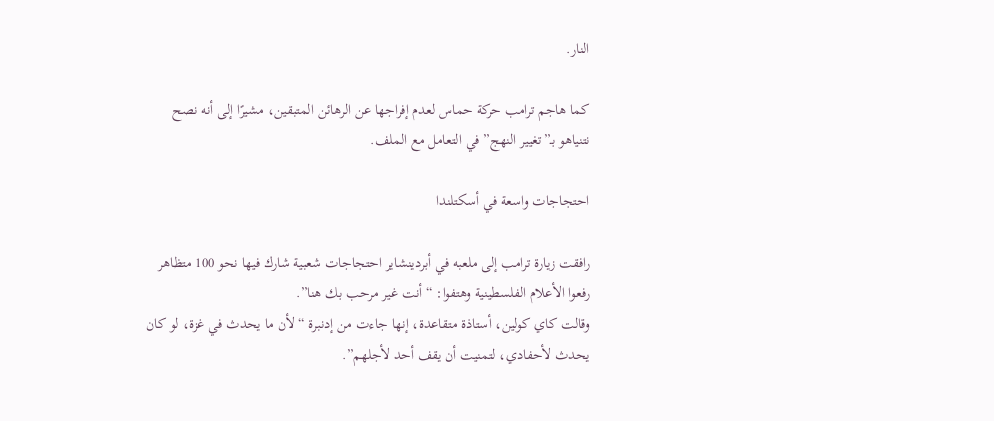النار.

كما هاجم ترامب حركة حماس لعدم إفراجها عن الرهائن المتبقين، مشيرًا إلى أنه نصح نتنياهو بـ”تغيير النهج” في التعامل مع الملف.

احتجاجات واسعة في أسكتلندا

رافقت زيارة ترامب إلى ملعبه في أبردينشاير احتجاجات شعبية شارك فيها نحو 100 متظاهر رفعوا الأعلام الفلسطينية وهتفوا: “أنت غير مرحب بك هنا”.
وقالت كاي كولين، أستاذة متقاعدة، إنها جاءت من إدنبرة “لأن ما يحدث في غزة، لو كان يحدث لأحفادي، لتمنيت أن يقف أحد لأجلهم”.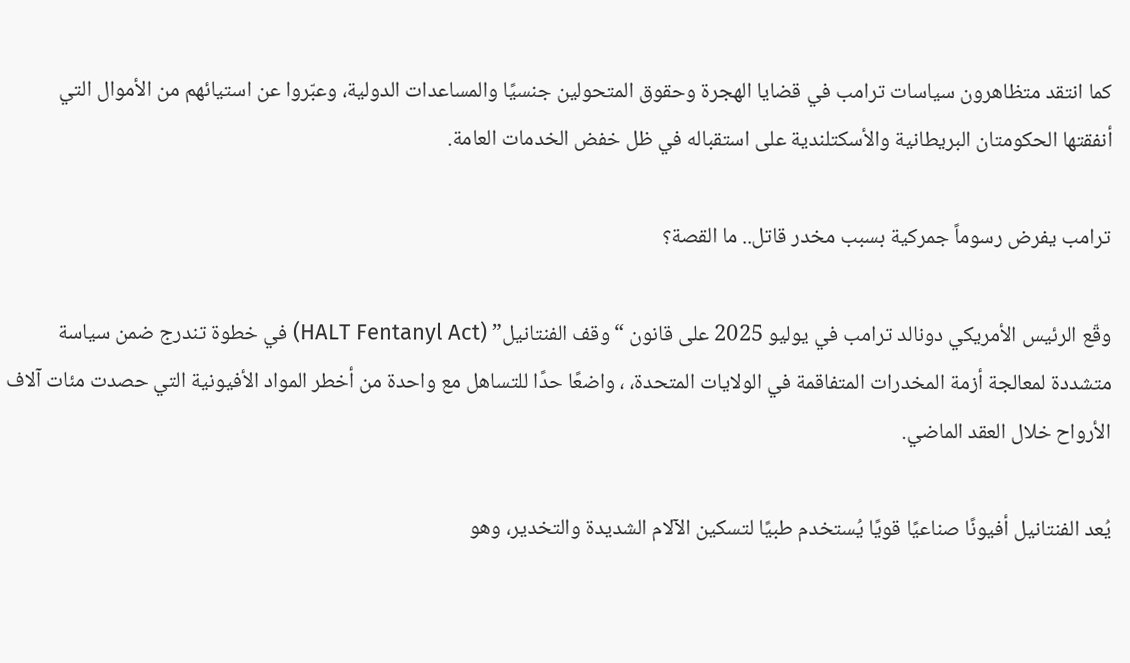كما انتقد متظاهرون سياسات ترامب في قضايا الهجرة وحقوق المتحولين جنسيًا والمساعدات الدولية، وعبّروا عن استيائهم من الأموال التي أنفقتها الحكومتان البريطانية والأسكتلندية على استقباله في ظل خفض الخدمات العامة.

ترامب يفرض رسوماً جمركية بسبب مخدر قاتل.. ما القصة؟

وقّع الرئيس الأمريكي دونالد ترامب في يوليو 2025 على قانون “وقف الفنتانيل” (HALT Fentanyl Act) في خطوة تندرج ضمن سياسة متشددة لمعالجة أزمة المخدرات المتفاقمة في الولايات المتحدة، ، واضعًا حدًا للتساهل مع واحدة من أخطر المواد الأفيونية التي حصدت مئات آلاف الأرواح خلال العقد الماضي.

يُعد الفنتانيل أفيونًا صناعيًا قويًا يُستخدم طبيًا لتسكين الآلام الشديدة والتخدير، وهو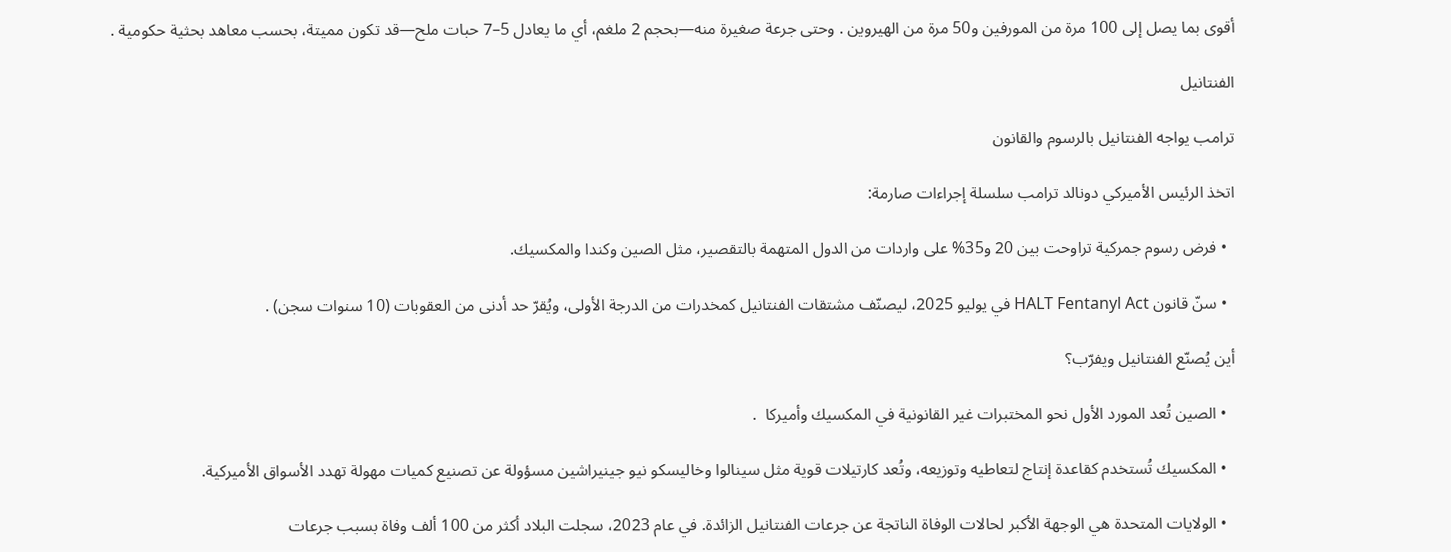أقوى بما يصل إلى 100 مرة من المورفين و50 مرة من الهيروين . وحتى جرعة صغيرة منه—بحجم 2 ملغم، أي ما يعادل 5–7 حبات ملح—قد تكون مميتة، بحسب معاهد بحثية حكومية .

الفنتانيل

ترامب يواجه الفنتانيل بالرسوم والقانون

اتخذ الرئيس الأميركي دونالد ترامب سلسلة إجراءات صارمة:

  • فرض رسوم جمركية تراوحت بين 20 و35% على واردات من الدول المتهمة بالتقصير، مثل الصين وكندا والمكسيك.

  • سنّ قانون HALT Fentanyl Act في يوليو 2025، ليصنّف مشتقات الفنتانيل كمخدرات من الدرجة الأولى، ويُقرّ حد أدنى من العقوبات (10 سنوات سجن) .

أين يُصنّع الفنتانيل ويفرّب؟

  • الصين تُعد المورد الأول نحو المختبرات غير القانونية في المكسيك وأميركا  .

  • المكسيك تُستخدم كقاعدة إنتاج لتعاطيه وتوزيعه، وتُعد كارتيلات قوية مثل سينالوا وخاليسكو نيو جينيراشين مسؤولة عن تصنيع كميات مهولة تهدد الأسواق الأميركية.

  • الولايات المتحدة هي الوجهة الأكبر لحالات الوفاة الناتجة عن جرعات الفنتانيل الزائدة. في عام 2023، سجلت البلاد أكثر من 100 ألف وفاة بسبب جرعات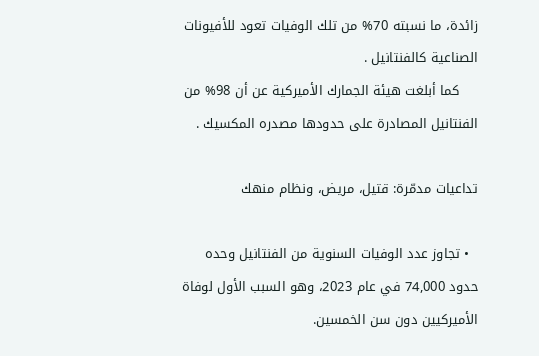زائدة، ما نسبته 70% من تلك الوفيات تعود للأفيونات الصناعية كالفنتانيل .
    كما أبلغت هيئة الجمارك الأميركية عن أن 98% من الفنتانيل المصادرة على حدودها مصدره المكسيك .

تداعيات مدمّرة: قتيل، مريض، ونظام منهك

  • تجاوز عدد الوفيات السنوية من الفنتانيل وحده حدود 74,000 في عام 2023، وهو السبب الأول لوفاة الأميركيين دون سن الخمسين.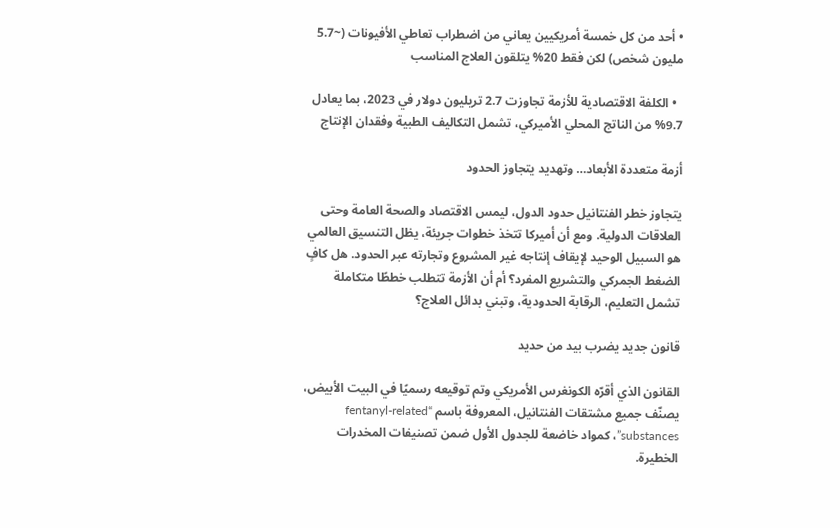• أحد من كل خمسة أمريكيين يعاني من اضطراب تعاطي الأفيونات (~5.7 مليون شخص) لكن فقط 20% يتلقون العلاج المناسب

  • الكلفة الاقتصادية للأزمة تجاوزت 2.7 تريليون دولار في 2023، بما يعادل 9.7% من الناتج المحلي الأميركي، تشمل التكاليف الطبية وفقدان الإنتاج

أزمة متعددة الأبعاد… وتهديد يتجاوز الحدود

يتجاوز خطر الفنتانيل حدود الدول، ليمس الاقتصاد والصحة العامة وحتى العلاقات الدولية. ومع أن أميركا تتخذ خطوات جريئة، يظل التنسيق العالمي هو السبيل الوحيد لإيقاف إنتاجه غير المشروع وتجارته عبر الحدود. هل كافٍ الضغط الجمركي والتشريع المفرد؟ أم أن الأزمة تتطلب خططًا متكاملة تشمل التعليم، الرقابة الحدودية، وتبني بدائل العلاج؟

قانون جديد يضرب بيد من حديد

القانون الذي أقرّه الكونغرس الأمريكي وتم توقيعه رسميًا في البيت الأبيض، يصنّف جميع مشتقات الفنتانيل، المعروفة باسم “fentanyl-related substances”، كمواد خاضعة للجدول الأول ضمن تصنيفات المخدرات الخطيرة.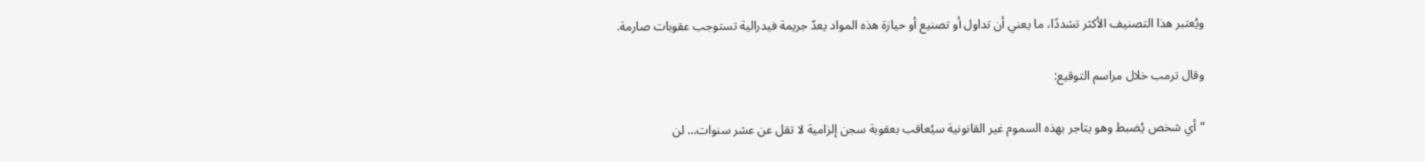ويُعتبر هذا التصنيف الأكثر تشددًا، ما يعني أن تداول أو تصنيع أو حيازة هذه المواد يعدّ جريمة فيدرالية تستوجب عقوبات صارمة.

وقال ترمب خلال مراسم التوقيع:

“أي شخص يُضبط وهو يتاجر بهذه السموم غير القانونية سيُعاقب بعقوبة سجن إلزامية لا تقل عن عشر سنوات… لن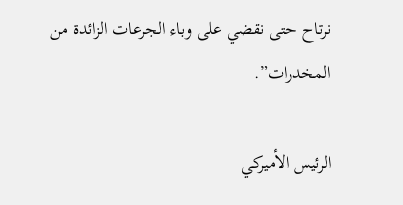نرتاح حتى نقضي على وباء الجرعات الزائدة من المخدرات”.

الرئيس الأميركي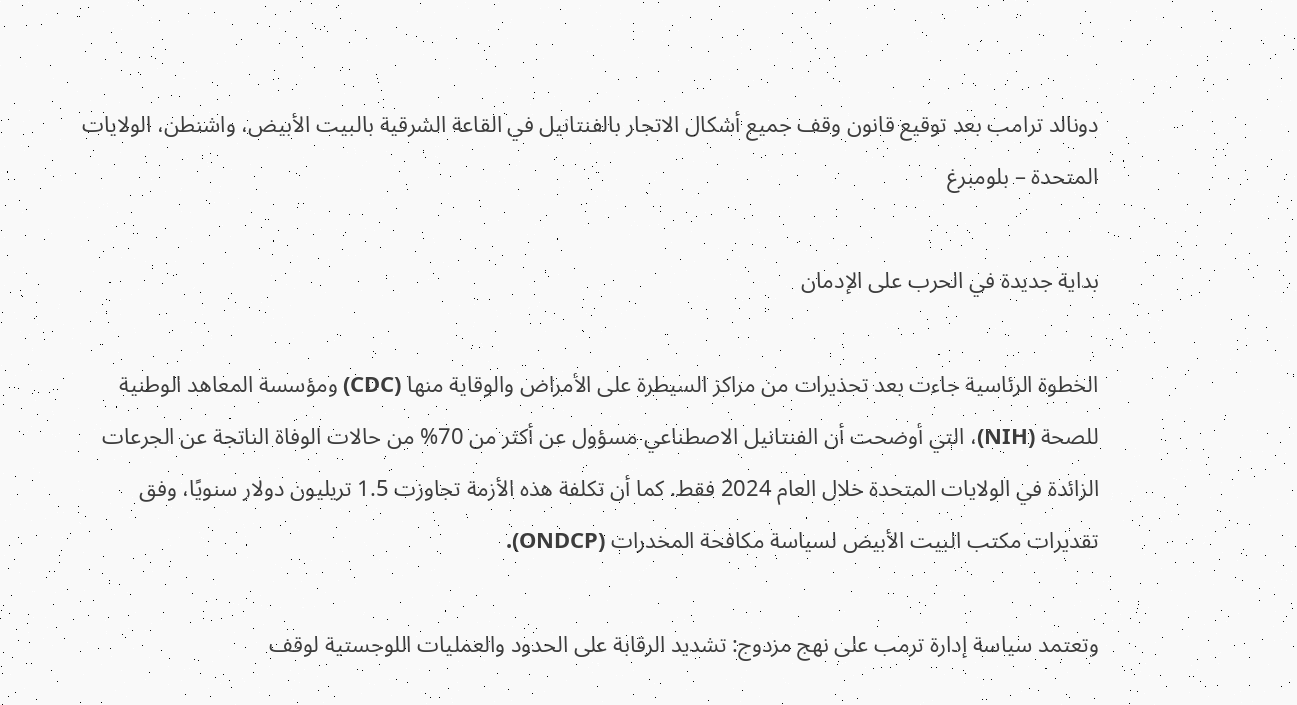دونالد ترامب بعد توقيع قانون وقف جميع أشكال الاتجار بالفنتانيل في القاعة الشرقية بالبيت الأبيض، واشنطن، الولايات المتحدة – بلومبرغ

بداية جديدة في الحرب على الإدمان

الخطوة الرئاسية جاءت بعد تحذيرات من مراكز السيطرة على الأمراض والوقاية منها (CDC) ومؤسسة المعاهد الوطنية للصحة (NIH)، التي أوضحت أن الفنتانيل الاصطناعي مسؤول عن أكثر من 70% من حالات الوفاة الناتجة عن الجرعات الزائدة في الولايات المتحدة خلال العام 2024 فقط. كما أن تكلفة هذه الأزمة تجاوزت 1.5 تريليون دولار سنويًا، وفق تقديرات مكتب البيت الأبيض لسياسة مكافحة المخدرات (ONDCP).

وتعتمد سياسة إدارة ترمب على نهج مزدوج: تشديد الرقابة على الحدود والعمليات اللوجستية لوقف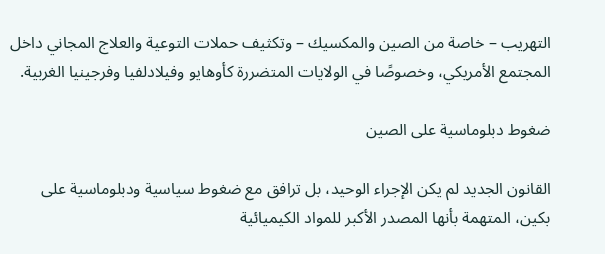التهريب – خاصة من الصين والمكسيك – وتكثيف حملات التوعية والعلاج المجاني داخل المجتمع الأمريكي، وخصوصًا في الولايات المتضررة كأوهايو وفيلادلفيا وفرجينيا الغربية.

ضغوط دبلوماسية على الصين

القانون الجديد لم يكن الإجراء الوحيد، بل ترافق مع ضغوط سياسية ودبلوماسية على بكين، المتهمة بأنها المصدر الأكبر للمواد الكيميائية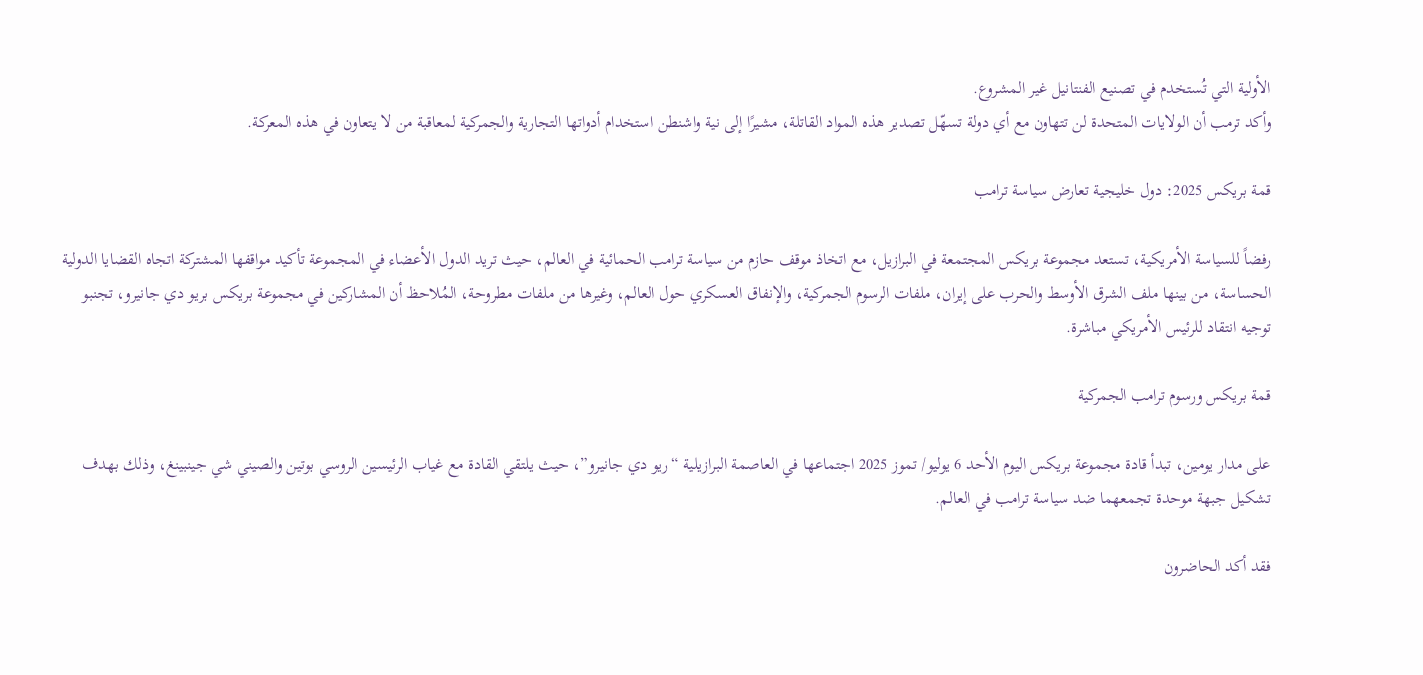الأولية التي تُستخدم في تصنيع الفنتانيل غير المشروع.
وأكد ترمب أن الولايات المتحدة لن تتهاون مع أي دولة تسهّل تصدير هذه المواد القاتلة، مشيرًا إلى نية واشنطن استخدام أدواتها التجارية والجمركية لمعاقبة من لا يتعاون في هذه المعركة.

قمة بريكس 2025: دول خليجية تعارض سياسة ترامب

رفضاً للسياسة الأمريكية، تستعد مجموعة بريكس المجتمعة في البرازيل، مع اتخاذ موقف حازم من سياسة ترامب الحمائية في العالم، حيث تريد الدول الأعضاء في المجموعة تأكيد مواقفها المشتركة اتجاه القضايا الدولية الحساسة، من بينها ملف الشرق الأوسط والحرب على إيران، ملفات الرسوم الجمركية، والإنفاق العسكري حول العالم، وغيرها من ملفات مطروحة، المُلاحظ أن المشاركين في مجموعة بريكس بريو دي جانيرو، تجنبو توجيه انتقاد للرئيس الأمريكي مباشرة.

قمة بريكس ورسوم ترامب الجمركية

على مدار يومين، تبدأ قادة مجموعة بريكس اليوم الأحد 6 يوليو/ تموز 2025 اجتماعها في العاصمة البرازيلية “ريو دي جانيرو”، حيث يلتقي القادة مع غياب الرئيسين الروسي بوتين والصيني شي جينبينغ، وذلك بهدف تشكيل جبهة موحدة تجمعهما ضد سياسة ترامب في العالم.

فقد أكد الحاضرون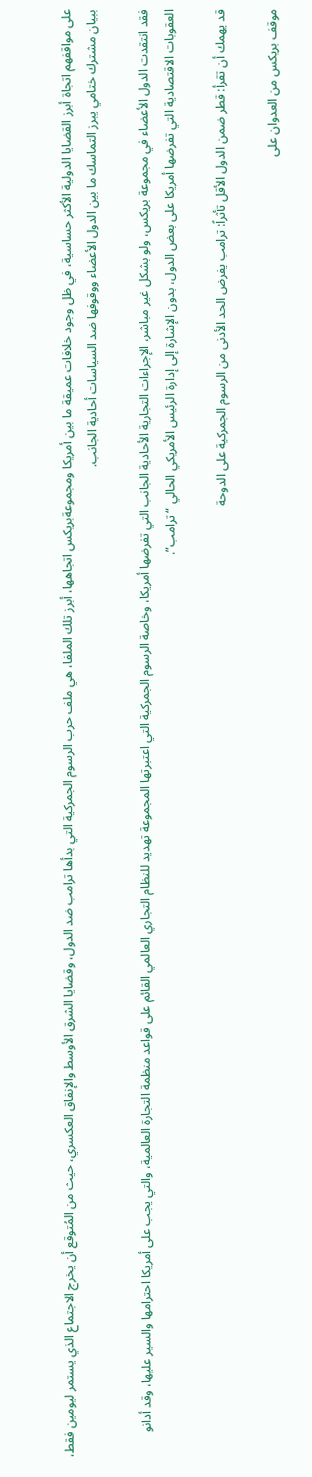على مواقفهم اتجاة أبرز القضايا الدولية الأكثر حساسية، في ظل وجود خلافات عميقة ما بين أمريكا ومجموعةبريكس اتجاهها، أبرز تلك الملفا، هي ملف حرب الرسوم الجمركية التي بدأها ترامب ضد الدول، وقضايا الشرق الأوسط والإنفاق العكسري، حيث من المُتوقع أن يخرج الاجتماع الذي يستمر ليومين فقط، ببيان مشترك ختامي يبرز التماسك ما بين الدول الأعضاء ووقوفها ضد السياسات أحادية الجانب.

فقد انتقدت الدول الأعضاء في مجموعة بريكس، ولو بشكل غير مباشر، الإجراءات التجارية الأحادية الجانب التي تفرضها أمريكا، وخاصة الرسوم الجمركية التي اعتبرتها المجموعة تهديد للنظام التجاري العالمي القائم على قواعد منظمة التجارة العالمية، والتي يجب على أمريكا احترامها والسير عليها، وقد أدانو العقوبات الاقتصادية التي تفرضها أمريكا على بعض الدول، بدون الإشارة إلى إدارة الرئيس الأمريكي الحالي “ترامب”.

قد يهمك أن تقرأ: قطر ضمن الدول الأقل تأثراً: ترامب يفرض الحد الأدنى من الرسوم الجمركية على الدوحة

موقف بريكس من العدوان على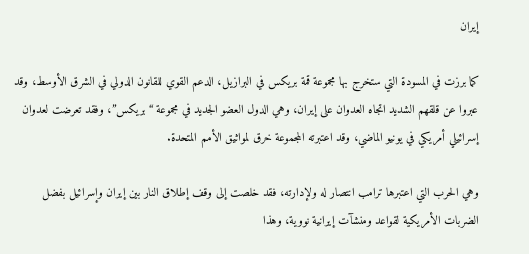إيران

كما برزت في المسودة التي ستخرج بها مجموعة قمة بريكس في البرازيل، الدعم القوي للقانون الدولي في الشرق الأوسط، وقد عبروا عن قلقهم الشديد اتجاه العدوان على إيران، وهي الدول العضو الجديد في مجموعة “بريكس”، وفقد تعرضت لعدوان إسرائيلي أمريكي في يونيو الماضي، وقد اعتبرته المجموعة خرق لمواثيق الأمم المتحدة.

وهي الحرب التي اعتبرها ترامب انتصار له ولإدارته، فقد خلصت إلى وقف إطلاق النار بين إيران وإسرائيل بفضل الضربات الأمريكية لقواعد ومنشآت إيرانية نووية، وهذا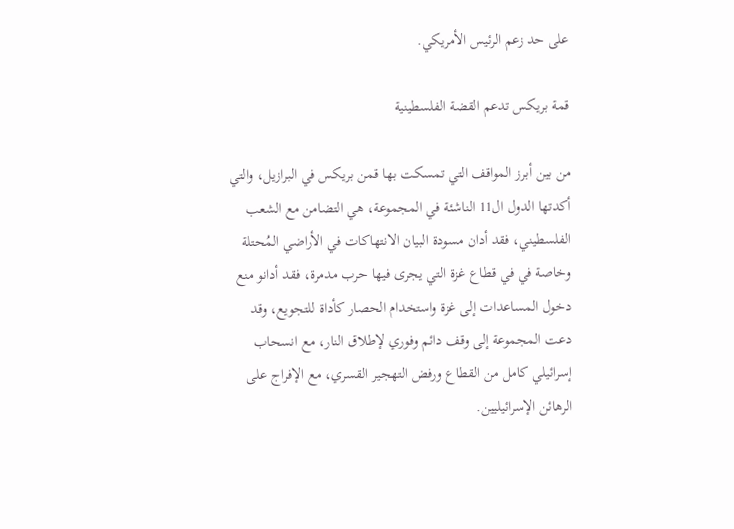على حد زعم الرئيس الأمريكي.

قمة بريكس تدعم القضة الفلسطينية

من بين أبرز المواقف التي تمسكت بها قمن بريكس في البرازيل، والتي أكدتها الدول ال11 الناشئة في المجموعة، هي التضامن مع الشعب الفلسطيني، فقد أدان مسودة البيان الانتهاكات في الأراضي المُحتلة وخاصة في في قطاع غزة التي يجرى فيها حرب مدمرة، فقد أدانو منع دخول المساعدات إلى غزة واستخدام الحصار كأداة للتجويع، وقد دعت المجموعة إلى وقف دائم وفوري لإطلاق النار، مع انسحاب إسرائيلي كامل من القطاع ورفض التهجير القسري، مع الإفراج على الرهائن الإسرائيليين.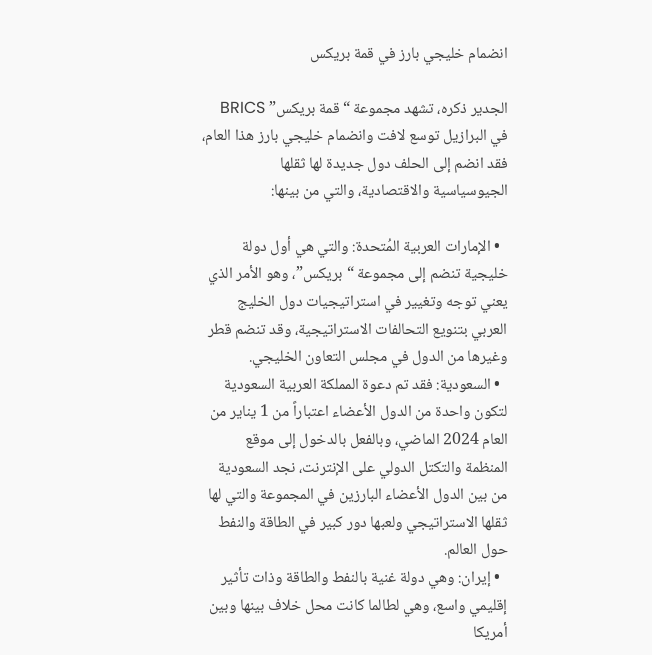انضمام خليجي بارز في قمة بريكس

الجدير ذكره، تشهد مجموعة “قمة بريكس” BRICS في البرازيل توسع لافت وانضمام خليجي بارز هذا العام، فقد انضم إلى الحلف دول جديدة لها ثقلها الجيوسياسية والاقتصادية، والتي من بينها:

  • الإمارات العربية المُتحدة: والتي هي أول دولة خليجية تنضم إلى مجموعة “بريكس”، وهو الأمر الذي يعني توجه وتغيير في استراتيجيات دول الخليج العربي بتنويع التحالفات الاستراتيجية، وقد تنضم قطر وغيرها من الدول في مجلس التعاون الخليجي.
  • السعودية: فقد تم دعوة المملكة العربية السعودية لتكون واحدة من الدول الأعضاء اعتباراً من 1 يناير من العام 2024 الماضي، وبالفعل بالدخول إلى موقع المنظمة والتكتل الدولي على الإنترنت، نجد السعودية من بين الدول الأعضاء البارزين في المجموعة والتي لها ثقلها الاستراتيجي ولعبها دور كبير في الطاقة والنفط حول العالم.
  • إيران: وهي دولة غنية بالنفط والطاقة وذات تأثير إقليمي واسع، وهي لطالما كانت محل خلاف بينها وبين أمريكا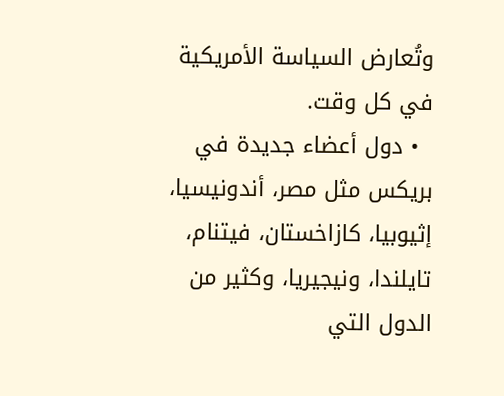وتُعارض السياسة الأمريكية في كل وقت.
  • دول أعضاء جديدة في بريكس مثل مصر، أندونيسيا، إثيوبيا، كازاخستان، فيتنام، تايلندا، ونيجيريا، وكثير من الدول التي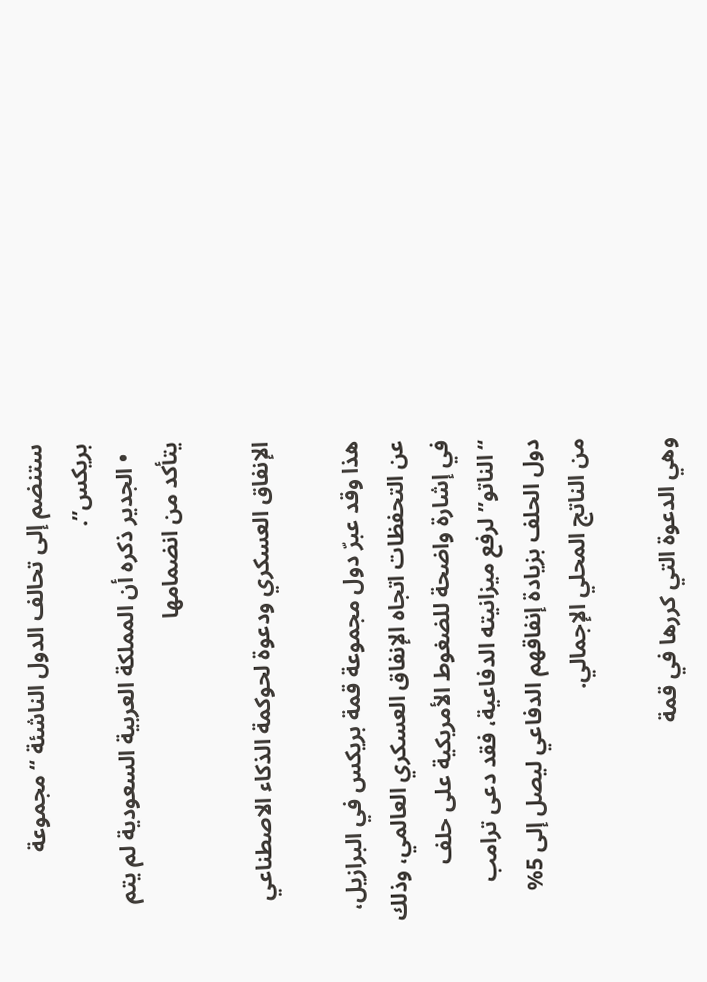ستنضم إلى تحالف الدول الناشئة “مجموعة بريكس”.
  • الجدير ذكره أن المملكة العربية السعودية لم يتم يتأكد من انضمامها

الإنفاق العسكري ودعوة لحوكمة الذكاء الاصطناعي

هذا وقد عبرّ دول مجموعة قمة بريكس في البرازيل، عن التحفظات اتجاه الإنفاق العسكري العالمي، وذلك في إشارة واضحة للضغوط الأمريكية على حلف “الناتو” لرفع ميزانيته الدفاعية، فقد دعى ترامب دول الحلف بزيادة إنفاقهم الدفاعي ليصل إلى 5% من الناتج المحلي الإجمالي.

وهي الدعوة التي كررها في قمة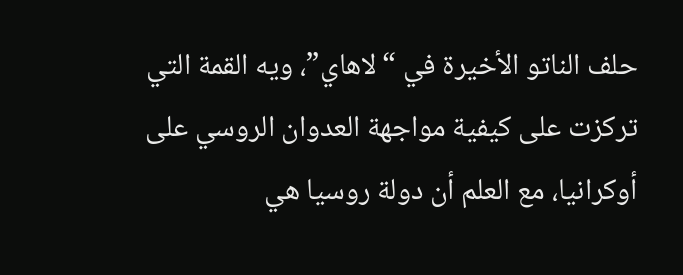حلف الناتو الأخيرة في “لاهاي”، ويه القمة التي تركزت على كيفية مواجهة العدوان الروسي على أوكرانيا، مع العلم أن دولة روسيا هي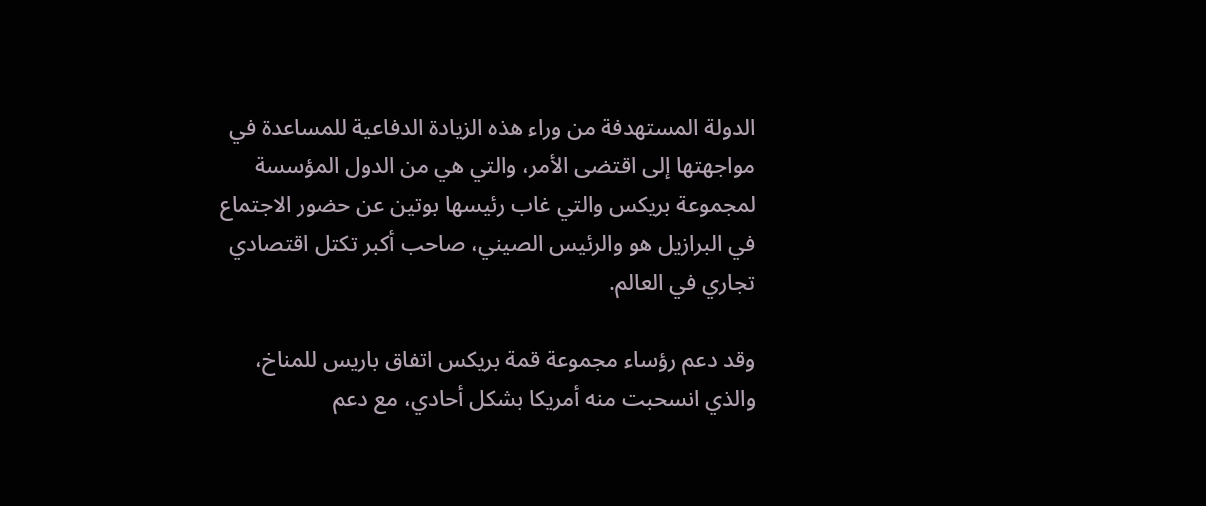الدولة المستهدفة من وراء هذه الزيادة الدفاعية للمساعدة في مواجهتها إلى اقتضى الأمر، والتي هي من الدول المؤسسة لمجموعة بريكس والتي غاب رئيسها بوتين عن حضور الاجتماع في البرازيل هو والرئيس الصيني، صاحب أكبر تكتل اقتصادي تجاري في العالم.

وقد دعم رؤساء مجموعة قمة بريكس اتفاق باريس للمناخ، والذي انسحبت منه أمريكا بشكل أحادي، مع دعم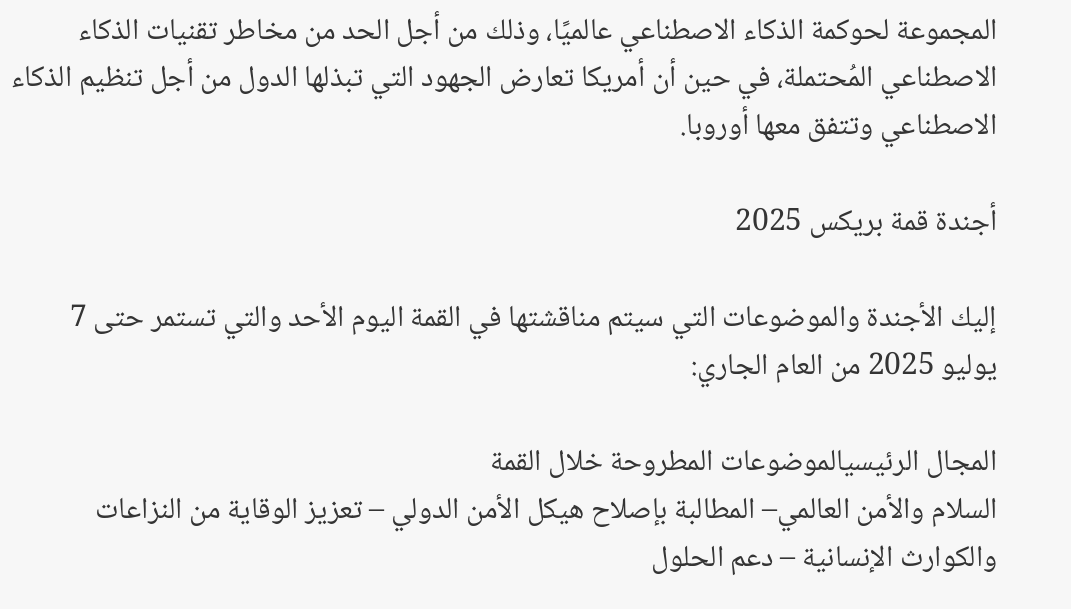المجموعة لحوكمة الذكاء الاصطناعي عالميًا، وذلك من أجل الحد من مخاطر تقنيات الذكاء الاصطناعي المُحتملة، في حين أن أمريكا تعارض الجهود التي تبذلها الدول من أجل تنظيم الذكاء الاصطناعي وتتفق معها أوروبا.

أجندة قمة بريكس 2025

إليك الأجندة والموضوعات التي سيتم مناقشتها في القمة اليوم الأحد والتي تستمر حتى 7 يوليو 2025 من العام الجاري:

المجال الرئيسيالموضوعات المطروحة خلال القمة
السلام والأمن العالمي– المطالبة بإصلاح هيكل الأمن الدولي – تعزيز الوقاية من النزاعات والكوارث الإنسانية – دعم الحلول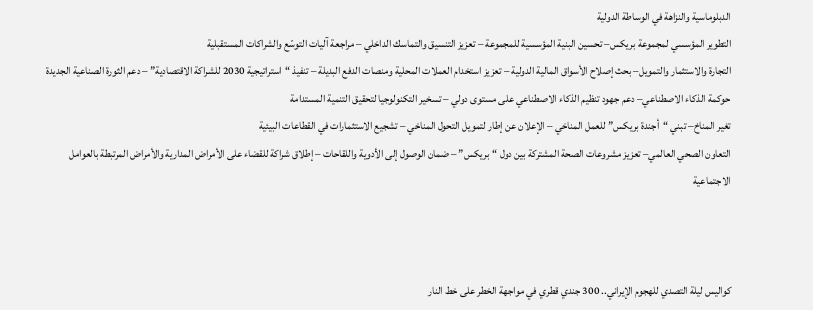الدبلوماسية والنزاهة في الوساطة الدولية
التطوير المؤسسي لمجموعة بريكس– تحسين البنية المؤسسية للمجموعة – تعزيز التنسيق والتماسك الداخلي – مراجعة آليات التوسّع والشراكات المستقبلية
التجارة والاستثمار والتمويل– بحث إصلاح الأسواق المالية الدولية – تعزيز استخدام العملات المحلية ومنصات الدفع البديلة – تنفيذ “استراتيجية 2030 للشراكة الاقتصادية” – دعم الثورة الصناعية الجديدة
حوكمة الذكاء الاصطناعي– دعم جهود تنظيم الذكاء الاصطناعي على مستوى دولي – تسخير التكنولوجيا لتحقيق التنمية المستدامة
تغير المناخ– تبني “أجندة بريكس” للعمل المناخي – الإعلان عن إطار لتمويل التحول المناخي – تشجيع الاستثمارات في القطاعات البيئية
التعاون الصحي العالمي– تعزيز مشروعات الصحة المشتركة بين دول “بريكس” – ضمان الوصول إلى الأدوية واللقاحات – إطلاق شراكة للقضاء على الأمراض المدارية والأمراض المرتبطة بالعوامل الاجتماعية



كواليس ليلة التصدي للهجوم الإيراني.. 300 جندي قطري في مواجهة الخطر على خط النار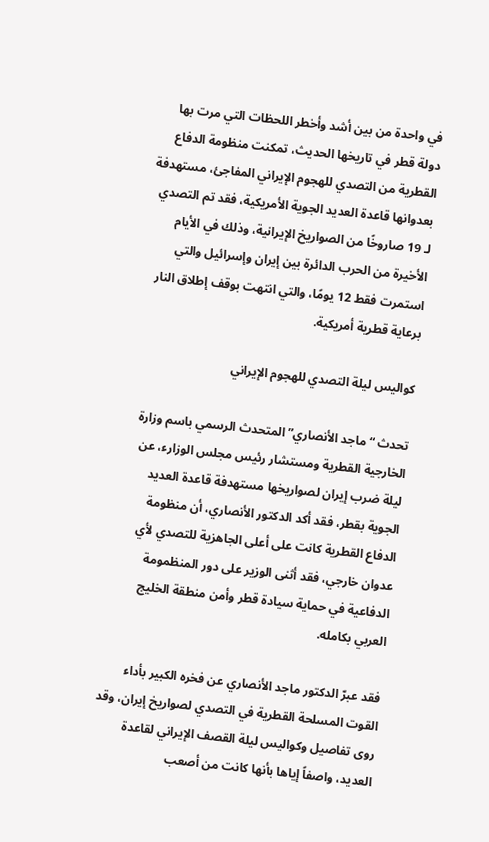في واحدة من بين أشد وأخطر اللحظات التي مرت بها دولة قطر في تاريخها الحديث، تمكنت منظومة الدفاع القطرية من التصدي للهجوم الإيراني المفاجئ، مستهدفة بعدوانها قاعدة العديد الجوية الأمريكية، فقد تم التصدي لـ 19 صاروخًا من الصواريخ الإيرانية، وذلك في الأيام الأخيرة من الحرب الدائرة بين إيران وإسرائيل والتي استمرت فقط 12 يومًا، والتي انتهت بوقف إطلاق النار برعاية قطرية أمريكية.

كواليس ليلة التصدي للهجوم الإيراني

تحدث “ماجد الأنصاري” المتحدث الرسمي باسم وزارة الخارجية القطرية ومستشار رئيس مجلس الوزارء، عن ليلة ضرب إيران لصواريخها مستهدفة قاعدة العديد الجوية بقطر، فقد أكد الدكتور الأنصاري، أن منظومة الدفاع القطرية كانت على أعلى الجاهزية للتصدي لأي عدوان خارجي، فقد أثنى الوزير على دور المنظمومة الدفاعية في حماية سيادة قطر وأمن منطقة الخليج العربي بكامله.

فقد عبرّ الدكتور ماجد الأنصاري عن فخره الكبير بأداء القوت المسلحة القطرية في التصدي لصواريخ إيران، وقد روى تفاصيل وكواليس ليلة القصف الإيراني لقاعدة العديد، واصفاً إياها بأنها كانت من أصعب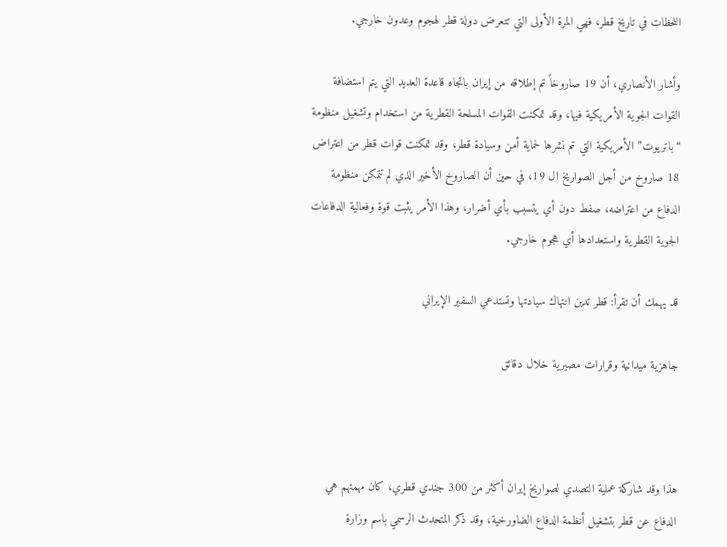اللحظات في تاريخ قطر، فهي المرة الأولى التي تتعرض دولة قطر لهجوم وعدون خارجي.

وأشار الأنصاري، أن 19 صاروخاً تم إطلاقه من إيران باتجاه قاعدة العديد التي يتم استضافة القوات الجوية الأمريكية فيها، وقد تمكنت القوات المسلحة القطرية من استخدام وتشغيل منظومة “باتريوت” الأمريكية التي تم نشرها لحماية أمن وسيادة قطر، وقد تمكنت قوات قطر من اعتراض 18 صاروخ من أجل الصواريخ ال 19، في حين أن الصاروخ الأخير الذي لم تتمكن منظومة الدفاع من اعتراضه، صفط دون أي يتسبب بأي أضرار، وهذا الأمر يثبت قوة وفعالية الدفاعات الجوية القطرية واستعدادها أي هجوم خارجي.

قد يهمك أن تقرأ: قطر تدين انتهاك سيادتها وتستدعي السفير الإيراني

جاهزية ميدانية وقرارات مصيرية خلال دقائق



هذا وقد شاركة عملية التصدي لصواريخ إيران أكثر من 300 جندي قطري، كان مهمتهم هي الدفاع عن قطر بتشغيل أنظمة الدفاع الضاورخية، وقد ذكر المتحدث الرسمي باسم وزارة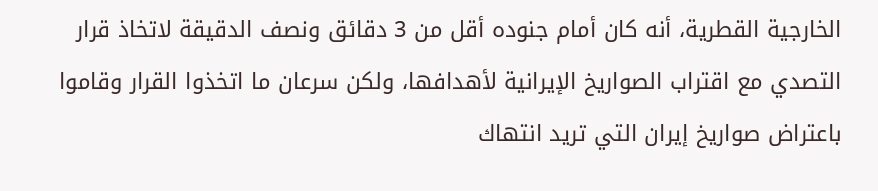الخارجية القطرية، أنه كان أمام جنوده أقل من 3 دقائق ونصف الدقيقة لاتخاذ قرار التصدي مع اقتراب الصواريخ الإيرانية لأهدافها، ولكن سرعان ما اتخذوا القرار وقاموا باعتراض صواريخ إيران التي تريد انتهاك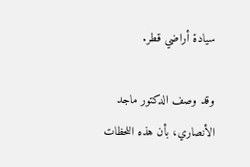سيادة أراضي قطر.

وقد وصف الدكتور ماجد الأنصاري، بأن هذه اللحظات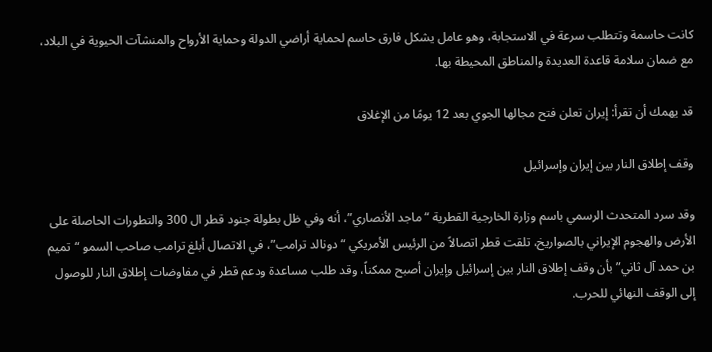كانت حاسمة وتتطلب سرعة في الاستجابة، وهو عامل يشكل فارق حاسم لحماية أراضي الدولة وحماية الأرواح والمنشآت الحيوية في البلاد، مع ضمان سلامة قاعدة العديدة والمناطق المحيطة بها.

قد يهمك أن تقرأ: إيران تعلن فتح مجالها الجوي بعد 12 يومًا من الإغلاق

وقف إطلاق النار بين إيران وإسرائيل

وقد سرد المتحدث الرسمي باسم وزارة الخارجية القطرية “ماجد الأنصاري”، أنه وفي ظل بطولة جنود قطر ال 300 والتطورات الحاصلة على الأرض والهجوم الإيراني بالصواريخ، تلقت قطر اتصالاً من الرئيس الأمريكي “دونالد ترامب”، في الاتصال أبلغ ترامب صاحب السمو “تميم بن حمد آل ثاني” بأن وقف إطلاق النار بين إسرائيل وإيران أصبح ممكناً، وقد طلب مساعدة ودعم قطر في مفاوضات إطلاق النار للوصول إلى الوقف النهائي للحرب.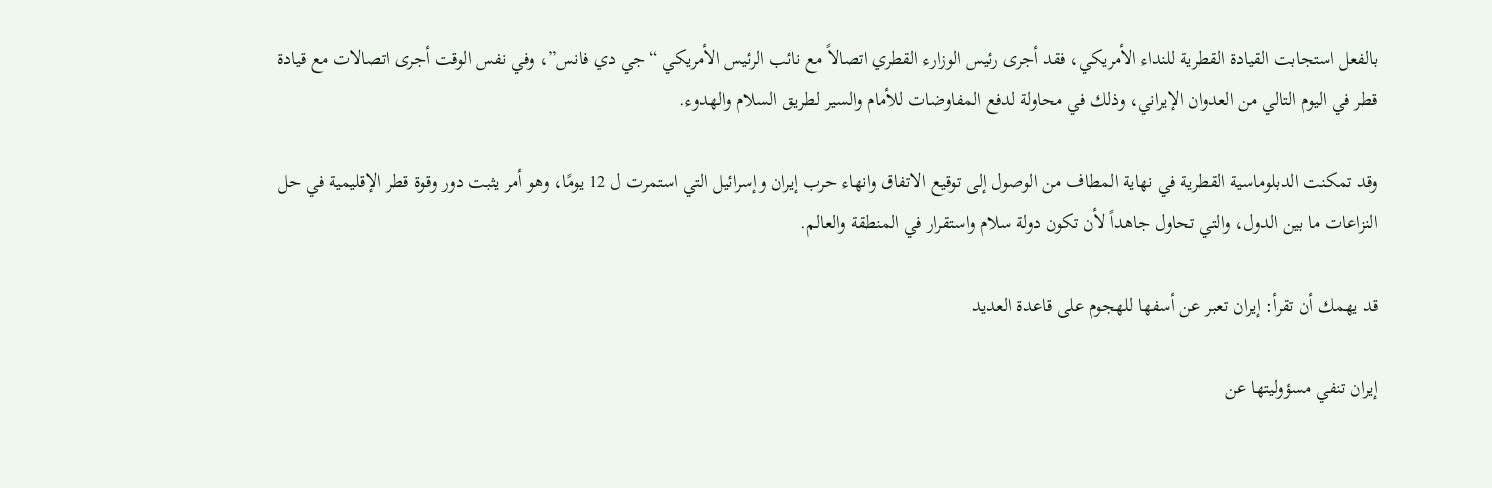بالفعل استجابت القيادة القطرية للنداء الأمريكي، فقد أجرى رئيس الوزارء القطري اتصالاً مع نائب الرئيس الأمريكي “جي دي فانس”، وفي نفس الوقت أجرى اتصالات مع قيادة قطر في اليوم التالي من العدوان الإيراني، وذلك في محاولة لدفع المفاوضات للأمام والسير لطريق السلام والهدوء.

وقد تمكنت الدبلوماسية القطرية في نهاية المطاف من الوصول إلى توقيع الاتفاق وانهاء حرب إيران وإسرائيل التي استمرت ل 12 يومًا، وهو أمر يثبت دور وقوة قطر الإقليمية في حل النزاعات ما بين الدول، والتي تحاول جاهداً لأن تكون دولة سلام واستقرار في المنطقة والعالم.

قد يهمك أن تقرأ: إيران تعبر عن أسفها للهجوم على قاعدة العديد

إيران تنفي مسؤوليتها عن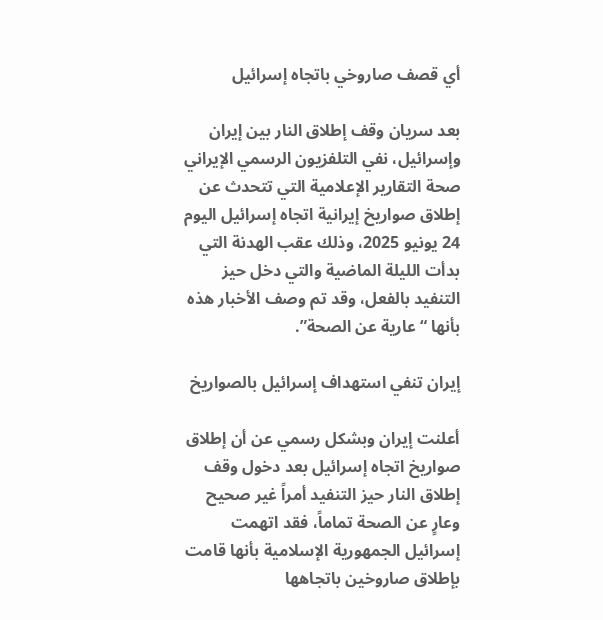أي قصف صاروخي باتجاه إسرائيل

بعد سريان وقف إطلاق النار بين إيران وإسرائيل، نفي التلفزيون الرسمي الإيراني صحة التقارير الإعلامية التي تتحدث عن إطلاق صواريخ إيرانية اتجاه إسرائيل اليوم 24 يونيو 2025، وذلك عقب الهدنة التي بدأت الليلة الماضية والتي دخل حيز التنفيد بالفعل، وقد تم وصف الأخبار هذه بأنها “عارية عن الصحة”.

إيران تنفي استهداف إسرائيل بالصواريخ

أعلنت إيران وبشكل رسمي عن أن إطلاق صواريخ اتجاه إسرائيل بعد دخول وقف إطلاق النار حيز التنفيد أمراً غير صحيح وعارٍ عن الصحة تماماً، فقد اتهمت إسرائيل الجمهورية الإسلامية بأنها قامت بإطلاق صاروخين باتجاهها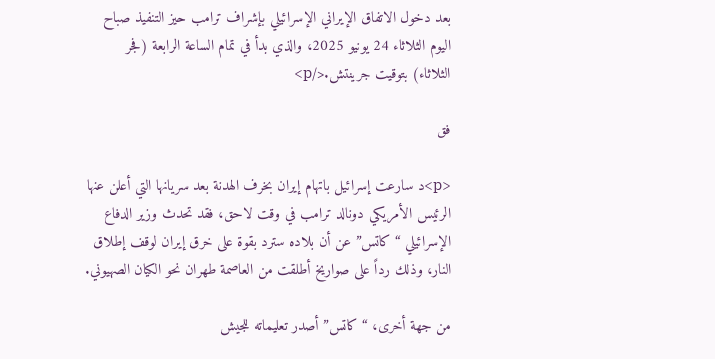بعد دخول الاتفاق الإيراني الإسرائيلي بإشراف ترامب حيز التنفيذ صباح اليوم الثلاثاء 24 يونيو 2025، والذي بدأ في تمام الساعة الرابعة (فجر الثلاثاء) بتوقيت جرينتش.</p>

فق

<p>د سارعت إسرائيل باتهام إيران بخرف الهدنة بعد سريانها التي أعلن عنها الرئيس الأمريكي دونالد ترامب في وقت لاحق، فقد تحدث وزير الدفاع الإسرائيلي “كاتس” عن أن بلاده سترد بقوة على خرق إيران لوقف إطلاق النار، وذلك رداً على صواريخ أطلقت من العاصمة طهران نحو الكيان الصهيوني.

من جهة أخرى، “كاتس” أصدر تعليماته للجيش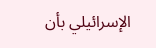الإسرائيلي بأن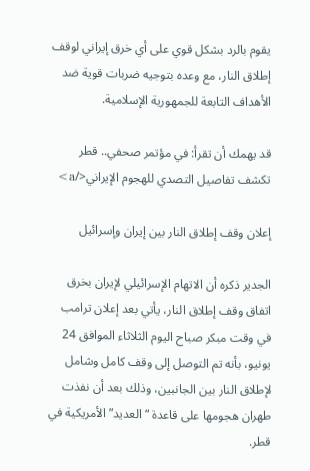يقوم بالرد بشكل قوي على أي خرق إيراني لوقف إطلاق النار، مع وعده بتوجيه ضربات قوية ضد الأهداف التابعة للجمهورية الإسلامية.

قد يهمك أن تقرأ: في مؤتمر صحفي.. قطر تكشف تفاصيل التصدي للهجوم الإيراني</a>

إعلان وقف إطلاق النار بين إيران وإسرائيل

الجدير ذكره أن الاتهام الإسرائيلي لإيران بخرق اتفاق وقف إطلاق النار، يأتي بعد إعلان ترامب في وقت مبكر صباح اليوم الثلاثاء الموافق 24 يونيو، بأنه تم التوصل إلى وقف كامل وشامل لإطلاق النار بين الجانبين، وذلك بعد أن نفذت طهران هجومها على قاعدة “العديد” الأمريكية في قطر.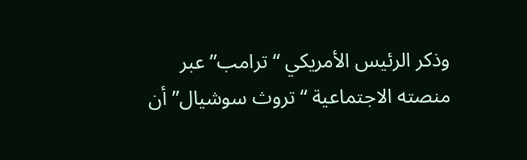وذكر الرئيس الأمريكي “ترامب” عبر منصته الاجتماعية “تروث سوشيال” أن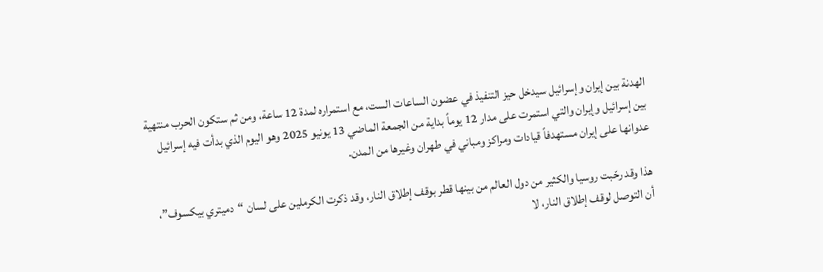الهدنة بين إيران وإسرائيل سيدخل حيز التنفيذ في عضون الساعات الست، مع استمراره لمدة 12 ساعة، ومن ثم ستكون الحرب منتهية بين إسرائيل وإيران والتي استمرت على مدار 12 يوماً بداية من الجمعة الماضي 13 يونيو 2025 وهو اليوم الذي بدأت فيه إسرائيل عدوانها على إيران مستهدفاً قيادات ومراكز ومباني في طهران وغيرها من المدن.

هذا وقد رحّبت روسيا والكثير من دول العالم من بينها قطر بوقف إطلاق النار، وقد ذكرت الكرملين على لسان “دميتري بيكسوف”، أن التوصل لوقف إطلاق النار، لا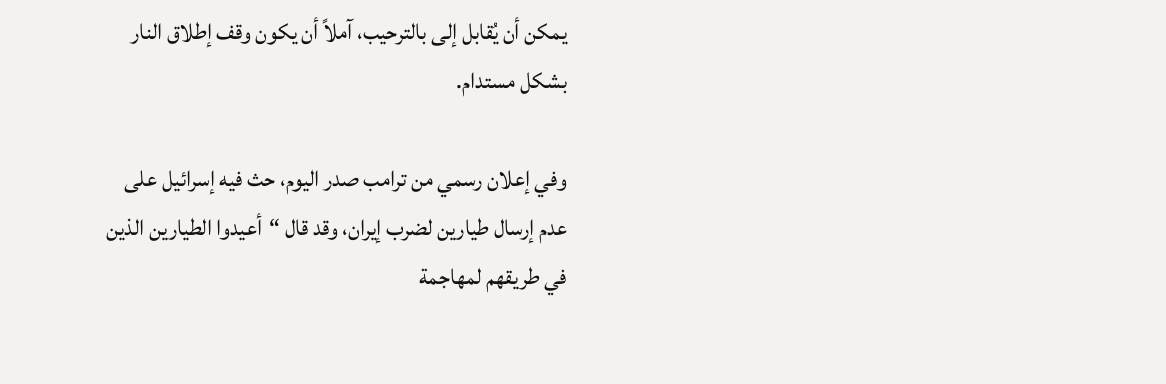يمكن أن يُقابل إلى بالترحيب، آملاً أن يكون وقف إطلاق النار بشكل مستدام.

وفي إعلان رسمي من ترامب صدر اليوم، حث فيه إسرائيل على عدم إرسال طيارين لضرب إيران، وقد قال “أعيدوا الطيارين الذين في طريقهم لمهاجمة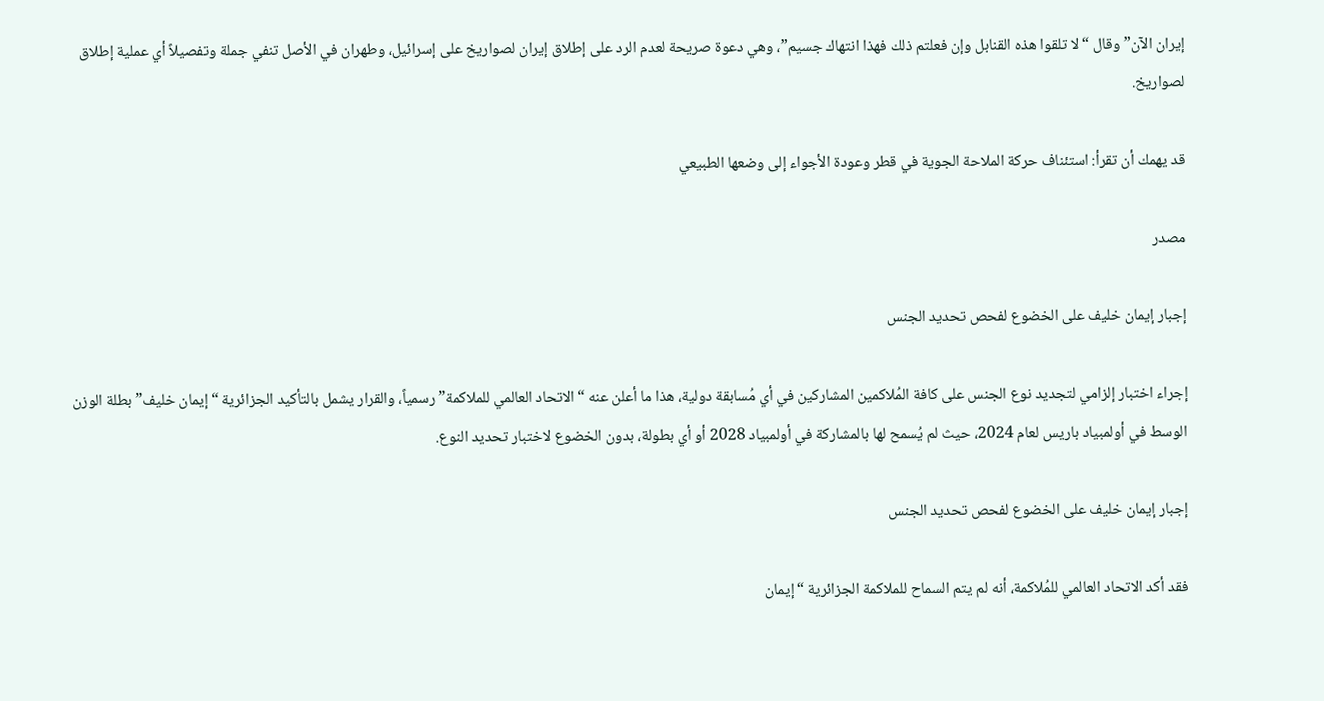إيران الآن” وقال “لا تلقوا هذه القنابل وإن فعلتم ذلك فهذا انتهاك جسيم”، وهي دعوة صريحة لعدم الرد على إطلاق إيران لصواريخ على إسرائيل، وطهران في الأصل تنفي جملة وتفصيلاً أي عملية إطلاق لصواريخ.

قد يهمك أن تقرأ: استئناف حركة الملاحة الجوية في قطر وعودة الأجواء إلى وضعها الطبيعي

مصدر

إجبار إيمان خليف على الخضوع لفحص تحديد الجنس

إجراء اختبار إلزامي لتجديد نوع الجنس على كافة المُلاكمين المشاركين في أي مُسابقة دولية، هذا ما أعلن عنه “الاتحاد العالمي للملاكمة” رسمياً، والقرار يشمل بالتأكيد الجزائرية “إيمان خليف” بطلة الوزن الوسط في أولمبياد باريس لعام 2024، حيث لم يُسمح لها بالمشاركة في أولمبياد 2028 أو أي بطولة، بدون الخضوع لاختبار تحديد النوع.

إجبار إيمان خليف على الخضوع لفحص تحديد الجنس

فقد أكد الاتحاد العالمي للمُلاكمة، أنه لم يتم السماح للملاكمة الجزائرية “إيمان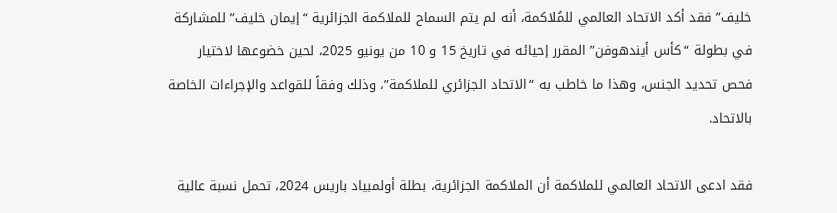خليف” فقد أكد الاتحاد العالمي للمُلاكمة، أنه لم يتم السماح للملاكمة الجزائرية “إيمان خليف” للمشاركة في بطولة “كأس أيندهوفن” المقرر إحيائه في تاريخ 15 و 10 من يونيو 2025، لحين خضوعها لاختيار فحص تحديد الجنس، وهذا ما خاطب به “الاتحاد الجزائري للملاكمة”، وذلك وفقاً للقواعد والإجراءات الخاصة بالاتحاد.

فقد ادعى الاتحاد العالمي للملاكمة أن الملاكمة الجزائرية، بطلة أولمبياد باريس 2024، تحمل نسبة عالية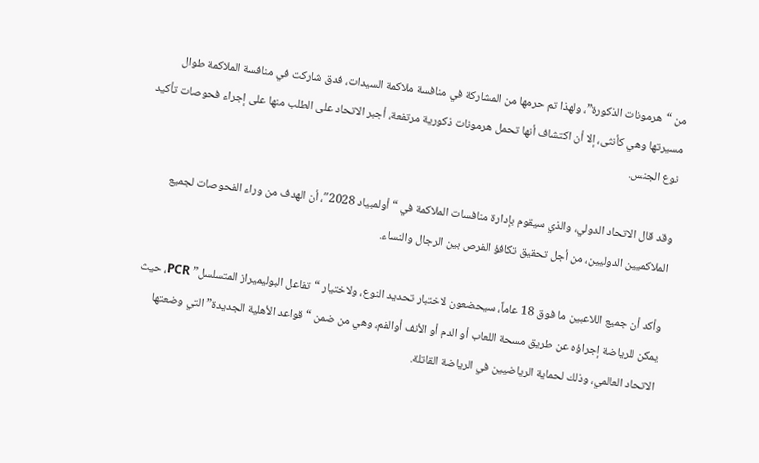من “هرمونات الذكورة”، ولهذا تم حرمها من المشاركة في منافسة ملاكمة السيدات، فدق شاركت في منافسة الملاكمة طوال مسيرتها وهي كأنثى، إلا أن اكتشاف أنها تحمل هرمونات ذكورية مرتفعة، أجبر الاتحاد على الطلب منها على إجراء فحوصات تأكيد نوع الجنس.

وقد قال الاتحاد الدولي، والذي سيقوم بإدارة منافسات الملاكمة في “أولمبياد 2028″، أن الهدف من وراء الفحوصات لجميع الملاكميين الدوليين، من أجل تحقيق تكافؤ الفرص بين الرجال والنساء.

وأكد أن جميع اللاعبين ما فوق 18 عاماً، سيحضعون لاختبار تحديد النوع، ولاختيار “تفاعل البوليميراز المتسلسل” PCR، حيث يمكن للرياضة إجراؤه عن طريق مسحة اللعاب أو الدم أو الأنف أوالفم، وهي من ضمن “قواعد الأهلية الجديدة” التي وضعتها الاتحاد العالمي، وذلك لحماية الرياضيين في الرياضة القاتلة.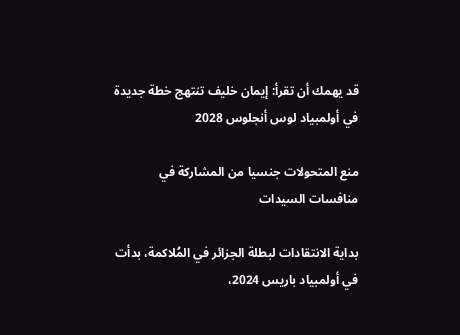قد يهمك أن تقرأ: إيمان خليف تنتهج خطة جديدة في أولمبياد لوس أنجلوس 2028

منع المتحولات جنسيا من المشاركة في منافسات السيدات

بداية الانتقادات لبطلة الجزائر في المُلاكمة، بدأت في أولمبياد باريس 2024،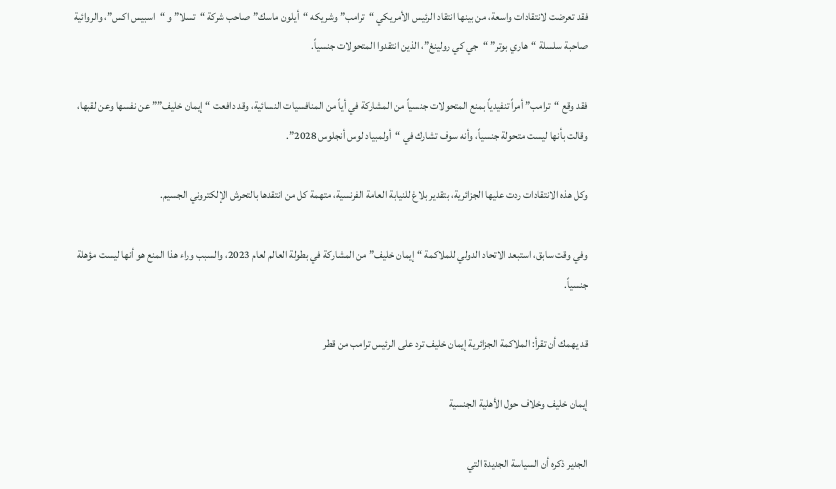فقد تعرضت لانتقادات واسعة، من بينها انتقاد الرئيس الأمريكي “ترامب” وشريكه “أيلون ماسك” صاحب شركة “تسلا” و “اسبيس اكس”، والروائية صاحبة سلسلة “هاري بوتر” “جي كي رولينغ”، الذين انتقدوا المتحولات جنسياً.

فقد وقع “ترامب” أمراً تنفيدياً بمنع المتحولات جنسياً من المشاركة في أياً من المنافسيات النسائية، وقد دافعت “إيمان خليف”” عن نفسها وعن لقبها، وقالت بأنها ليست متحولة جنسياً، وأنه سوف تشارك في “أولمبياد لوس أنجلوس 2028”.

وكل هذه الانتقادات ردت عليها الجزائرية، بتقدير بلاغ للنيابة العامة الفرنسية، متهمة كل من انتقدها بالتحرش الإلكتروني الجسيم.

وفي وقت سابق، استبعد الاتحاد الدولي للملاكمة “إيمان خليف” من المشاركة في بطولة العالم لعام 2023، والسبب وراء هذا المنع هو أنها ليست مؤهلة جنسياً.

قد يهمك أن تقرأ: الملاكمة الجزائرية إيمان خليف ترد على الرئيس ترامب من قطر

إيمان خليف وخلاف حول الأهلية الجنسية

الجدير ذكره أن السياسة الجديدة التي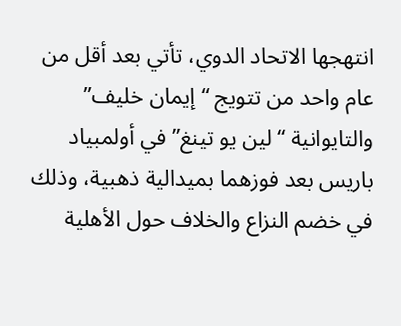انتهجها الاتحاد الدوي، تأتي بعد أقل من عام واحد من تتويج “إيمان خليف” والتايوانية “لين يو تينغ” في أولمبياد باريس بعد فوزهما بميدالية ذهبية، وذلك في خضم النزاع والخلاف حول الأهلية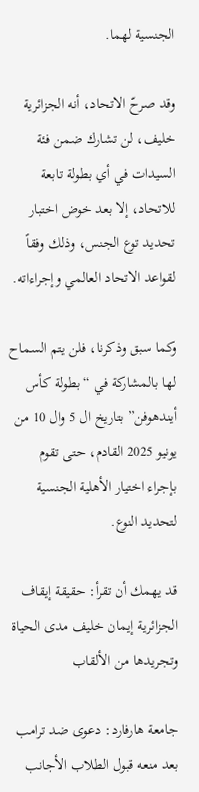الجنسية لهما.

وقد صرحّ الاتحاد، أنه الجزائرية خليف، لن تشارك ضمن فئة السيدات في أي بطولة تابعة للاتحاد، إلا بعد خوض اختبار تحديد توع الجنس، وذلك وفقاً لقواعد الاتحاد العالمي وإجراءاته.

وكما سبق وذكرنا، فلن يتم السماح لها بالمشاركة في “بطولة كأس أيندهوفن” بتاريخ ال 5 وال 10 من يونيو 2025 القادم، حتى تقوم بإجراء اختيار الأهلية الجنسية لتحديد النوع.

قد يهمك أن تقرأ: حقيقة إيقاف الجزائرية إيمان خليف مدى الحياة وتجريدها من الألقاب

جامعة هارفارد: دعوى ضد ترامب بعد منعه قبول الطلاب الأجانب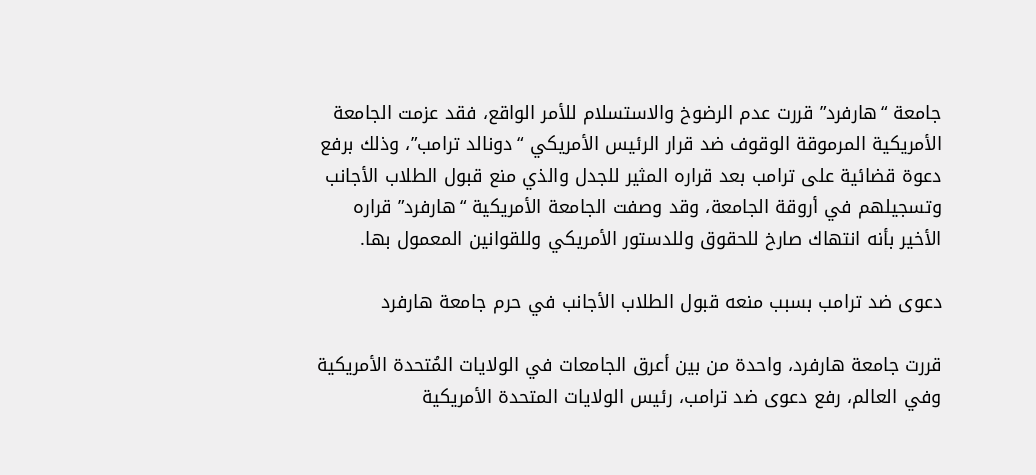جامعة “هارفرد” قررت عدم الرضوخ والاستسلام للأمر الواقع، فقد عزمت الجامعة الأمريكية المرموقة الوقوف ضد قرار الرئيس الأمريكي “دونالد ترامب”، وذلك برفع دعوة قضائية على ترامب بعد قراره المثير للجدل والذي منع قبول الطلاب الأجانب وتسجيلهم في أروقة الجامعة، وقد وصفت الجامعة الأمريكية “هارفرد” قراره الأخير بأنه انتهاك صارخ للحقوق وللدستور الأمريكي وللقوانين المعمول بها.

دعوى ضد ترامب بسبب منعه قبول الطلاب الأجانب في حرم جامعة هارفرد

قررت جامعة هارفرد، واحدة من بين أعرق الجامعات في الولايات المُتحدة الأمريكية وفي العالم، رفع دعوى ضد ترامب، رئيس الولايات المتحدة الأمريكية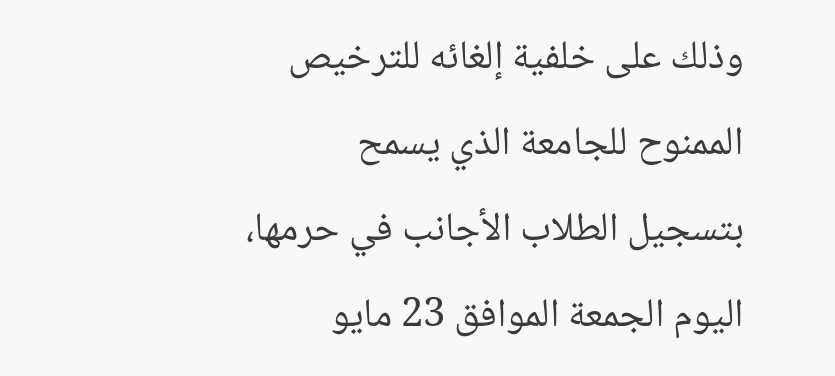وذلك على خلفية إلغائه للترخيص الممنوح للجامعة الذي يسمح بتسجيل الطلاب الأجانب في حرمها، اليوم الجمعة الموافق 23 مايو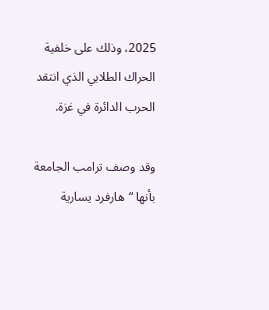2025، وذلك على خلفية الحراك الطلابي الذي انتقد الحرب الدائرة في غزة.

وقد وصف ترامب الجامعة بأنها “هارفرد يسارية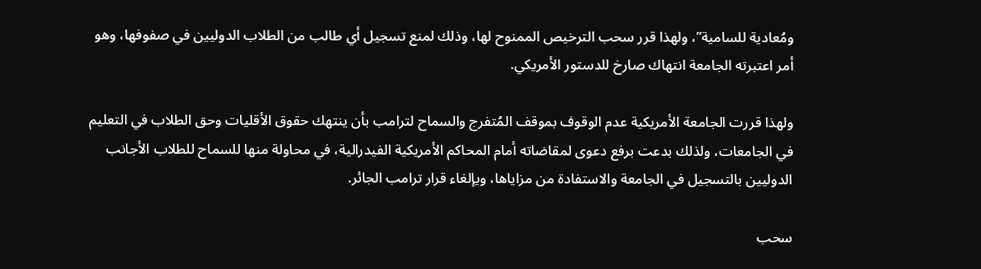ومُعادية للسامية”، ولهذا قرر سحب الترخيص الممنوح لها، وذلك لمنع تسجيل أي طالب من الطلاب الدوليين في صفوفها، وهو أمر اعتبرته الجامعة انتهاك صارخ للدستور الأمريكي.

ولهذا قررت الجامعة الأمريكية عدم الوقوف بموقف المُتفرج والسماح لترامب بأن ينتهك حقوق الأقليات وحق الطلاب في التعليم في الجامعات، ولذلك بدعت برفع دعوى لمقاضاته أمام المحاكم الأمريكية الفيدرالية، في محاولة منها للسماح للطلاب الأجانب الدوليين بالتسجيل في الجامعة والاستفادة من مزاياها، ويإلغاء قرار ترامب الجائر.

سحب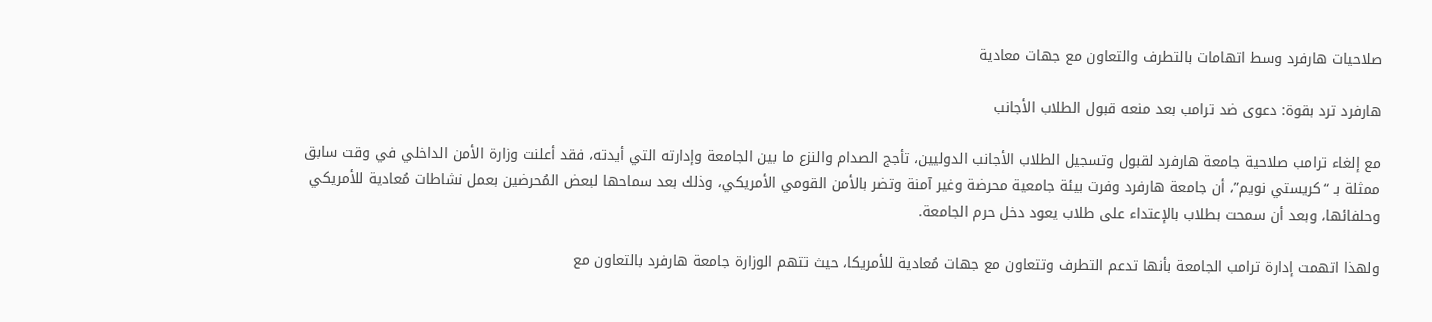صلاحيات هارفرد وسط اتهامات بالتطرف والتعاون مع جهات معادية

هارفرد ترد بقوة: دعوى ضد ترامب بعد منعه قبول الطلاب الأجانب

مع إلغاء ترامب صلاحية جامعة هارفرد لقبول وتسجيل الطلاب الأجانب الدوليين، تأجج الصدام والنزع ما بين الجامعة وإدارته التي أيدته، فقد أعلنت وزارة الأمن الداخلي في وقت سابق ممثلة بـ “كريستي نويم”، أن جامعة هارفرد وفرت بيئة جامعية محرضة وغير آمنة وتضر بالأمن القومي الأمريكي، وذلك بعد سماحها لبعض المُحرضين بعمل نشاطات مُعادية للأمريكي وحلفائها، وبعد أن سمحت بطلاب بالإعتداء على طلاب يعود دخل حرم الجامعة.

ولهذا اتهمت إدارة ترامب الجامعة بأنها تدعم التطرف وتتعاون مع جهات مُعادية للأمريكا، حيث تتهم الوزارة جامعة هارفرد بالتعاون مع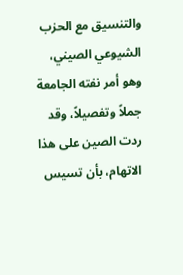والتنسيق مع الحزب الشيوعي الصيني، وهو أمر نفته الجامعة جملاً وتفصيلاً، وقد ردت الصين على هذا الاتهام، بأن تسيس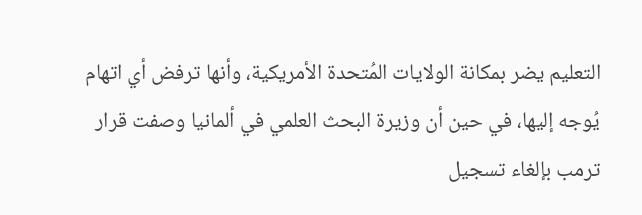التعليم يضر بمكانة الولايات المُتحدة الأمريكية، وأنها ترفض أي اتهام يُوجه إليها، في حين أن وزيرة البحث العلمي في ألمانيا وصفت قرار ترمب بإلغاء تسجيل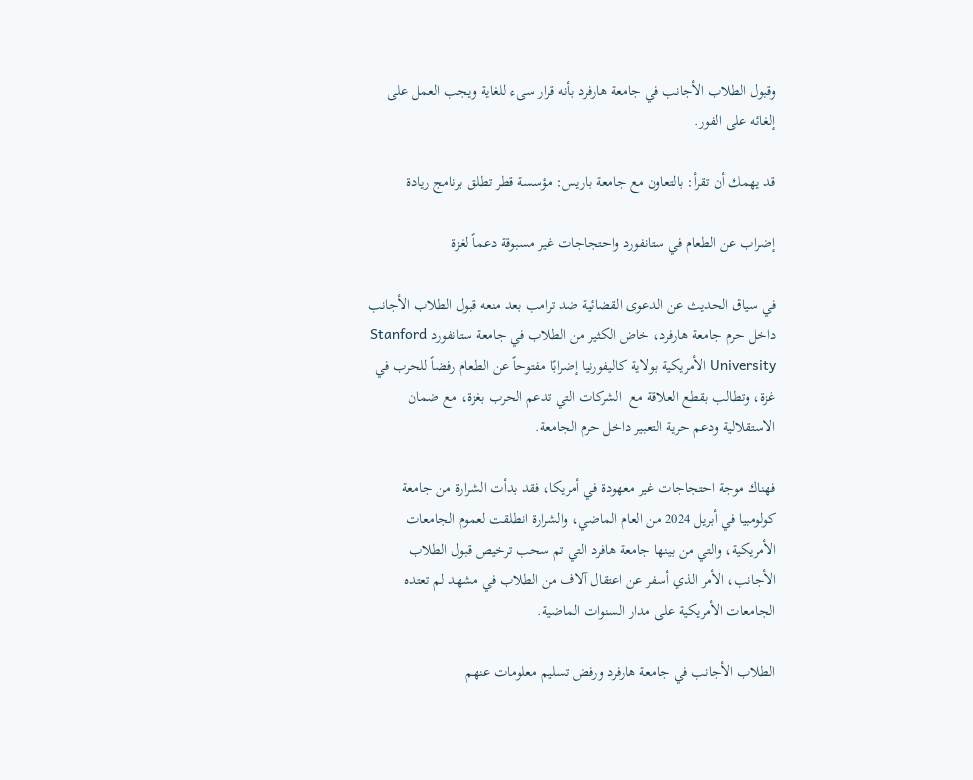وقبول الطلاب الأجانب في جامعة هارفرد بأنه قرار سىء للغاية ويجب العمل على إلغائه على الفور.

قد يهمك أن تقرأ: بالتعاون مع جامعة باريس: مؤسسة قطر تطلق برنامج ريادة

إضراب عن الطعام في ستانفورد واحتجاجات غير مسبوقة دعماً لغزة

في سياق الحديث عن الدعوى القضائية ضد ترامب بعد منعه قبول الطلاب الأجانب داخل حرم جامعة هارفرد، خاض الكثير من الطلاب في جامعة ستانفورد Stanford University الأمريكية بولاية كاليفورنيا إضرابًا مفتوحاً عن الطعام رفضاً للحرب في غزة، وتطالب بقطع العلاقة مع  الشركات التي تدعم الحرب بغزة، مع ضمان الاستقلالية ودعم حرية التعبير داخل حرم الجامعة.

فهناك موجة احتجاجات غير معهودة في أمريكا، فقد بدأت الشرارة من جامعة كولومبيا في أبريل 2024 من العام الماضي، والشرارة انطلقت لعموم الجامعات الأمريكية، والتي من بينها جامعة هافرد التي تم سحب ترخيص قبول الطلاب الأجانب، الأمر الذي أسفر عن اعتقال آلاف من الطلاب في مشهد لم تعتده الجامعات الأمريكية على مدار السنوات الماضية.

الطلاب الأجانب في جامعة هارفرد ورفض تسليم معلومات عنهم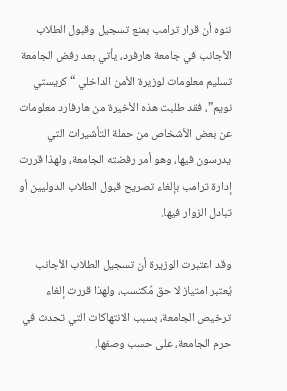ننوه أن قرار ترامب بمنع تسجيل وقبول الطلاب الأجانب في جامعة هارفرد، يأتي بعد رفض الجامعة تسليم معلومات لوزيرة الأمن الداخلي “كريستي نويم”، فقد طلبت هذه الأخيرة من هارفارد معلومات عن بعض الأشخاص من حملة التأشيرات التي يدرسون فيها، وهو أمر رفضته الجامعة، ولهذا قررت إدارة ترامب بإلغاء تصريح قبول الطلاب الدوليين أو تبادل الزوار فيها.

وقد اعتبرت الوزيرة أن تسجيل الطلاب الأجانب يُعتبر امتياز لا حق مُكتسب، ولهذا قررت إلغاء ترخيص الجامعة، بسبب الانتهاكات التي تحدث في حرم الجامعة، على حسب وصفها.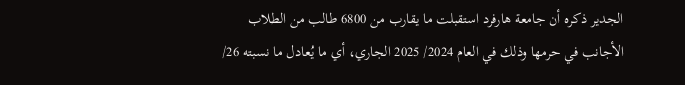الجدير ذكره أن جامعة هارفرد استقبلت ما يقارب من 6800 طالب من الطلاب الأجانب في حرمها وذلك في العام 2024/ 2025 الجاري، أي ما يُعادل ما نسبته 26/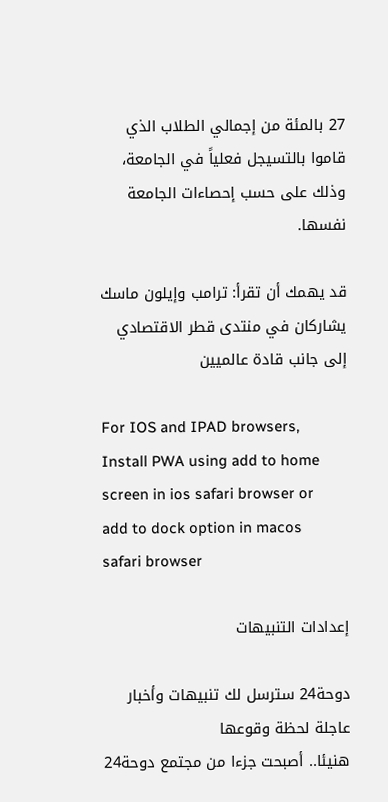27 بالمئة من إجمالي الطلاب الذي قاموا بالتسيجل فعلياً في الجامعة، وذلك على حسب إحصاءات الجامعة نفسها.

قد يهمك أن تقرأ: ترامب وإيلون ماسك يشاركان في منتدى قطر الاقتصادي إلى جانب قادة عالميين

For IOS and IPAD browsers, Install PWA using add to home screen in ios safari browser or add to dock option in macos safari browser

إعدادات التنبيهات

دوحة24 سترسل لك تنبيهات وأخبار عاجلة لحظة وقوعها
هنيئا.. أصبحت جزءا من مجتمع دوحة24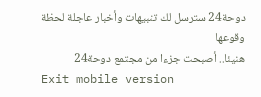دوحة24 سترسل لك تنبيهات وأخبار عاجلة لحظة وقوعها
هنيئا.. أصبحت جزءا من مجتمع دوحة24
Exit mobile version